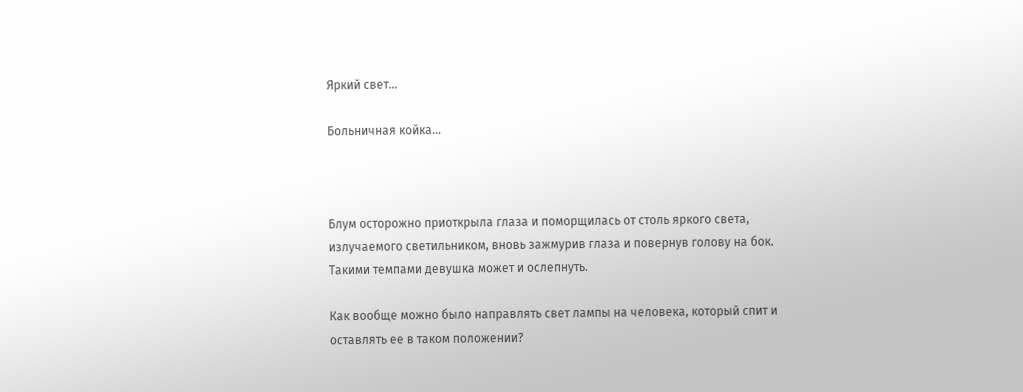Яркий свет…

Больничная койка…



Блум осторожно приоткрыла глаза и поморщилась от столь яркого света, излучаемого светильником, вновь зажмурив глаза и повернув голову на бок. Такими темпами девушка может и ослепнуть.

Как вообще можно было направлять свет лампы на человека, который спит и оставлять ее в таком положении?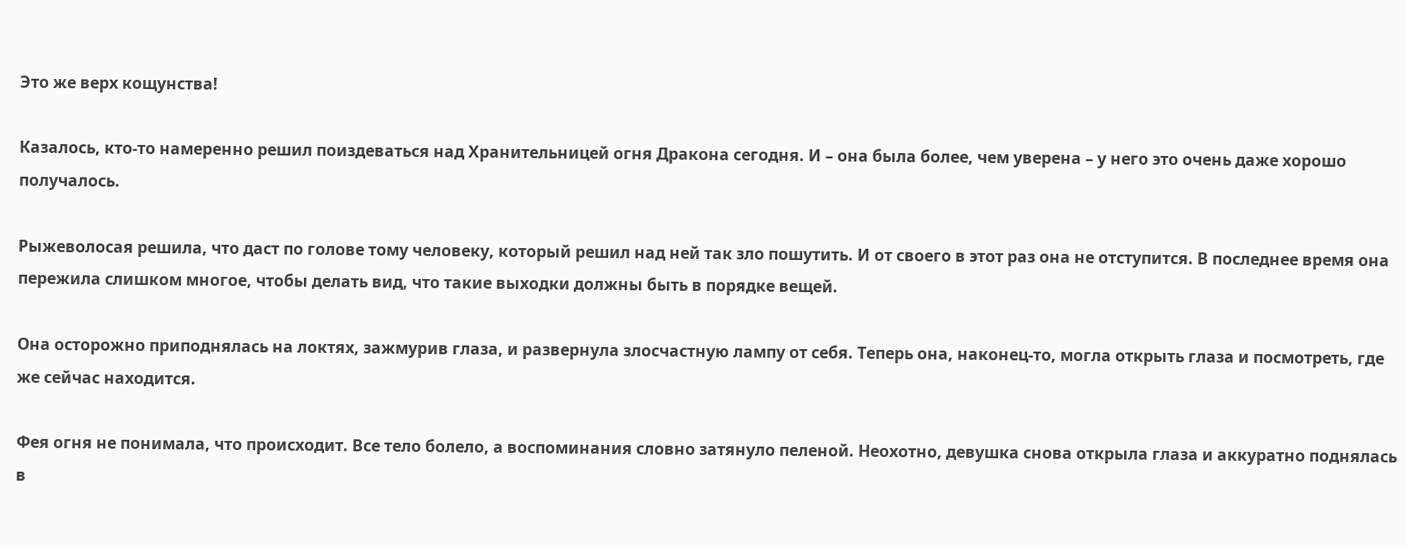Это же верх кощунства!

Казалось, кто-то намеренно решил поиздеваться над Хранительницей огня Дракона сегодня. И – она была более, чем уверена – у него это очень даже хорошо получалось.

Рыжеволосая решила, что даст по голове тому человеку, который решил над ней так зло пошутить. И от своего в этот раз она не отступится. В последнее время она пережила слишком многое, чтобы делать вид, что такие выходки должны быть в порядке вещей.

Она осторожно приподнялась на локтях, зажмурив глаза, и развернула злосчастную лампу от себя. Теперь она, наконец-то, могла открыть глаза и посмотреть, где же сейчас находится.

Фея огня не понимала, что происходит. Все тело болело, а воспоминания словно затянуло пеленой. Неохотно, девушка снова открыла глаза и аккуратно поднялась в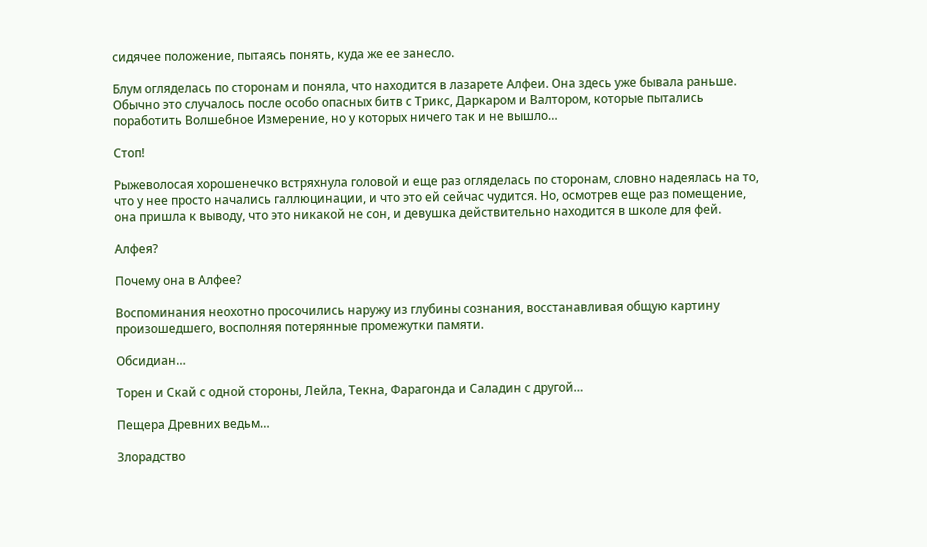сидячее положение, пытаясь понять, куда же ее занесло.

Блум огляделась по сторонам и поняла, что находится в лазарете Алфеи. Она здесь уже бывала раньше. Обычно это случалось после особо опасных битв с Трикс, Даркаром и Валтором, которые пытались поработить Волшебное Измерение, но у которых ничего так и не вышло…

Стоп!

Рыжеволосая хорошенечко встряхнула головой и еще раз огляделась по сторонам, словно надеялась на то, что у нее просто начались галлюцинации, и что это ей сейчас чудится. Но, осмотрев еще раз помещение, она пришла к выводу, что это никакой не сон, и девушка действительно находится в школе для фей.

Алфея?

Почему она в Алфее?

Воспоминания неохотно просочились наружу из глубины сознания, восстанавливая общую картину произошедшего, восполняя потерянные промежутки памяти.

Обсидиан…

Торен и Скай с одной стороны, Лейла, Текна, Фарагонда и Саладин с другой…

Пещера Древних ведьм…

Злорадство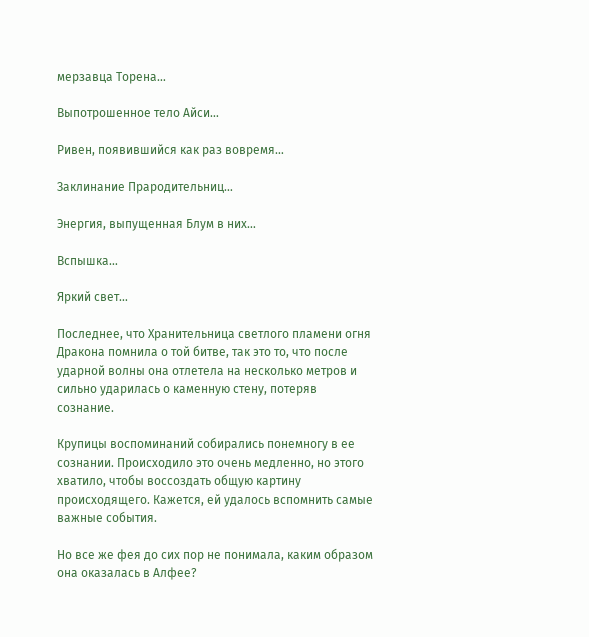мерзавца Торена…

Выпотрошенное тело Айси…

Ривен, появившийся как раз вовремя…

Заклинание Прародительниц…

Энергия, выпущенная Блум в них…

Вспышка…

Яркий свет…

Последнее, что Хранительница светлого пламени огня Дракона помнила о той битве, так это то, что после ударной волны она отлетела на несколько метров и сильно ударилась о каменную стену, потеряв сознание.

Крупицы воспоминаний собирались понемногу в ее сознании. Происходило это очень медленно, но этого хватило, чтобы воссоздать общую картину происходящего. Кажется, ей удалось вспомнить самые важные события.

Но все же фея до сих пор не понимала, каким образом она оказалась в Алфее?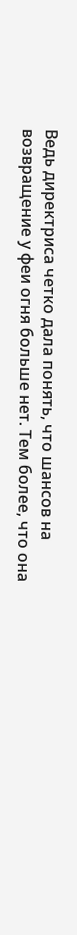Ведь директриса четко дала понять, что шансов на возвращение у феи огня больше нет. Тем более, что она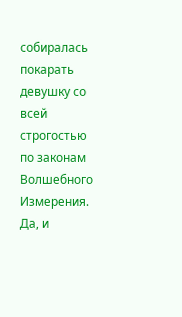собиралась покарать девушку со всей строгостью по законам Волшебного Измерения. Да, и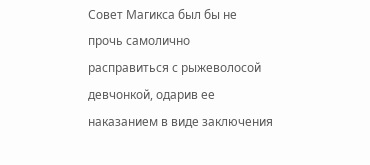Совет Магикса был бы не прочь самолично расправиться с рыжеволосой девчонкой, одарив ее наказанием в виде заключения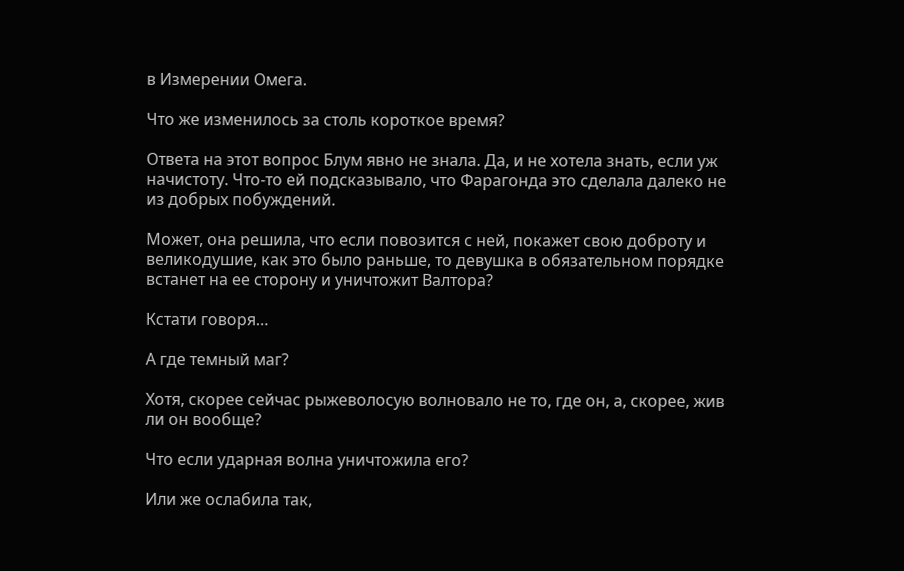в Измерении Омега.

Что же изменилось за столь короткое время?

Ответа на этот вопрос Блум явно не знала. Да, и не хотела знать, если уж начистоту. Что-то ей подсказывало, что Фарагонда это сделала далеко не из добрых побуждений.

Может, она решила, что если повозится с ней, покажет свою доброту и великодушие, как это было раньше, то девушка в обязательном порядке встанет на ее сторону и уничтожит Валтора?

Кстати говоря…

А где темный маг?

Хотя, скорее сейчас рыжеволосую волновало не то, где он, а, скорее, жив ли он вообще?

Что если ударная волна уничтожила его?

Или же ослабила так,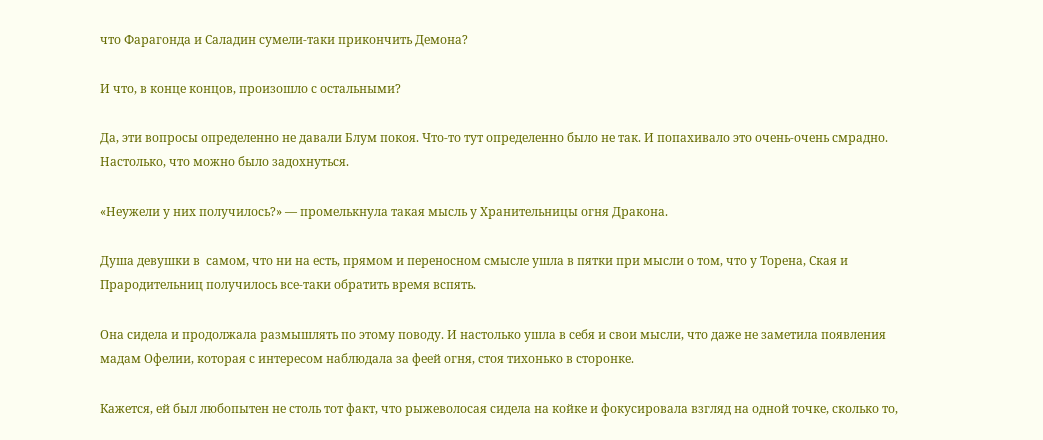что Фарагонда и Саладин сумели-таки прикончить Демона?

И что, в конце концов, произошло с остальными?

Да, эти вопросы определенно не давали Блум покоя. Что-то тут определенно было не так. И попахивало это очень-очень смрадно. Настолько, что можно было задохнуться.

«Неужели у них получилось?» — промелькнула такая мысль у Хранительницы огня Дракона.

Душа девушки в  самом, что ни на есть, прямом и переносном смысле ушла в пятки при мысли о том, что у Торена, Ская и Прародительниц получилось все-таки обратить время вспять.

Она сидела и продолжала размышлять по этому поводу. И настолько ушла в себя и свои мысли, что даже не заметила появления мадам Офелии, которая с интересом наблюдала за феей огня, стоя тихонько в сторонке.

Кажется, ей был любопытен не столь тот факт, что рыжеволосая сидела на койке и фокусировала взгляд на одной точке, сколько то,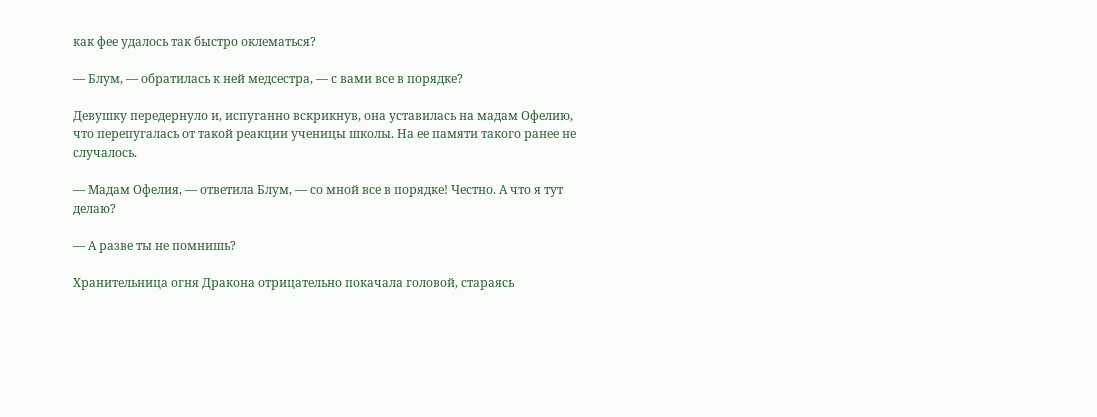как фее удалось так быстро оклематься?

— Блум, — обратилась к ней медсестра, — с вами все в порядке?

Девушку передернуло и, испуганно вскрикнув, она уставилась на мадам Офелию, что перепугалась от такой реакции ученицы школы. На ее памяти такого ранее не случалось.

— Мадам Офелия, — ответила Блум, — со мной все в порядке! Честно. А что я тут делаю?

— А разве ты не помнишь?

Хранительница огня Дракона отрицательно покачала головой, стараясь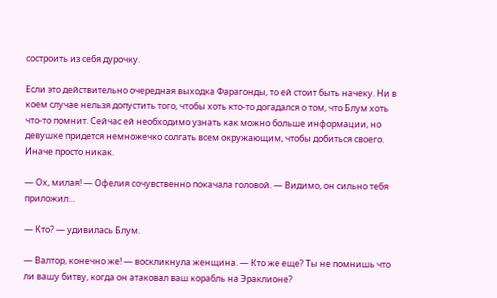состроить из себя дурочку.

Если это действительно очередная выходка Фарагонды, то ей стоит быть начеку. Ни в коем случае нельзя допустить того, чтобы хоть кто-то догадался о том, что Блум хоть что-то помнит. Сейчас ей необходимо узнать как можно больше информации, но девушке придется немножечко солгать всем окружающим, чтобы добиться своего. Иначе просто никак.

— Ох, милая! — Офелия сочувственно покачала головой. — Видимо, он сильно тебя приложил…

— Кто? — удивилась Блум.

— Валтор, конечно же! — воскликнула женщина. — Кто же еще? Ты не помнишь что ли вашу битву, когда он атаковал ваш корабль на Эраклионе?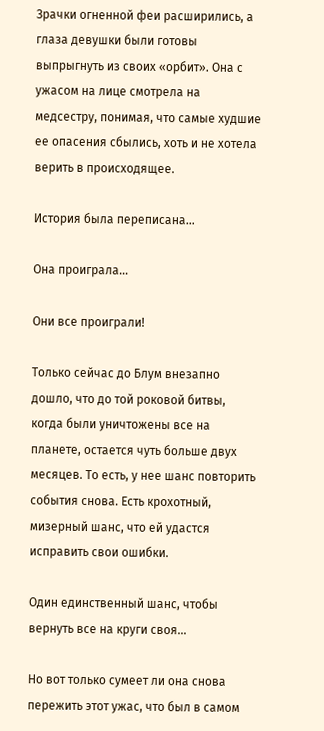Зрачки огненной феи расширились, а глаза девушки были готовы выпрыгнуть из своих «орбит». Она с ужасом на лице смотрела на медсестру, понимая, что самые худшие ее опасения сбылись, хоть и не хотела верить в происходящее.

История была переписана…

Она проиграла…

Они все проиграли!

Только сейчас до Блум внезапно дошло, что до той роковой битвы, когда были уничтожены все на планете, остается чуть больше двух месяцев. То есть, у нее шанс повторить события снова. Есть крохотный, мизерный шанс, что ей удастся исправить свои ошибки.

Один единственный шанс, чтобы вернуть все на круги своя…

Но вот только сумеет ли она снова пережить этот ужас, что был в самом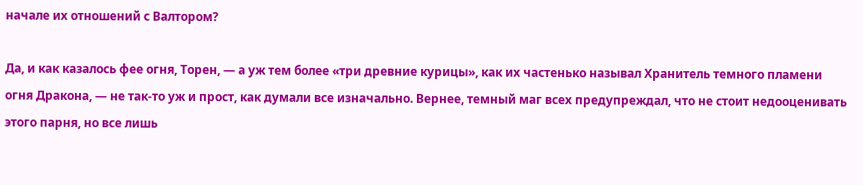начале их отношений с Валтором?

Да, и как казалось фее огня, Торен, — а уж тем более «три древние курицы», как их частенько называл Хранитель темного пламени огня Дракона, — не так-то уж и прост, как думали все изначально. Вернее, темный маг всех предупреждал, что не стоит недооценивать этого парня, но все лишь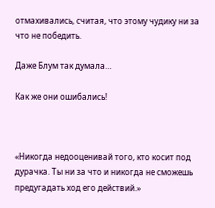отмахивались, считая, что этому чудику ни за что не победить.

Даже Блум так думала…

Как же они ошибались!



«Никогда недооценивай того, кто косит под дурачка. Ты ни за что и никогда не сможешь предугадать ход его действий.»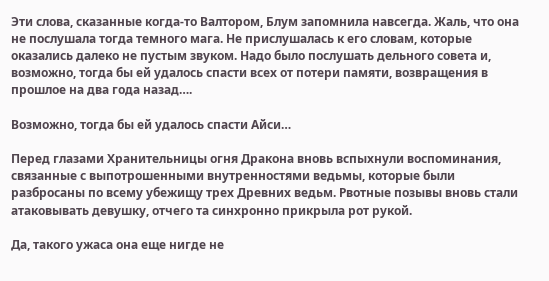Эти слова, сказанные когда-то Валтором, Блум запомнила навсегда. Жаль, что она не послушала тогда темного мага. Не прислушалась к его словам, которые оказались далеко не пустым звуком. Надо было послушать дельного совета и, возможно, тогда бы ей удалось спасти всех от потери памяти, возвращения в прошлое на два года назад….

Возможно, тогда бы ей удалось спасти Айси…

Перед глазами Хранительницы огня Дракона вновь вспыхнули воспоминания, связанные с выпотрошенными внутренностями ведьмы, которые были разбросаны по всему убежищу трех Древних ведьм. Рвотные позывы вновь стали атаковывать девушку, отчего та синхронно прикрыла рот рукой.

Да, такого ужаса она еще нигде не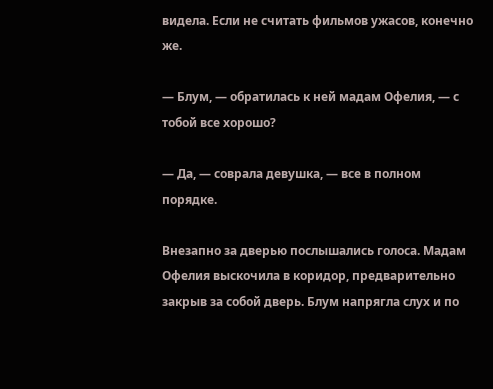видела. Если не считать фильмов ужасов, конечно же.

— Блум, — обратилась к ней мадам Офелия, — с тобой все хорошо?

— Да, — соврала девушка, — все в полном порядке.

Внезапно за дверью послышались голоса. Мадам Офелия выскочила в коридор, предварительно закрыв за собой дверь. Блум напрягла слух и по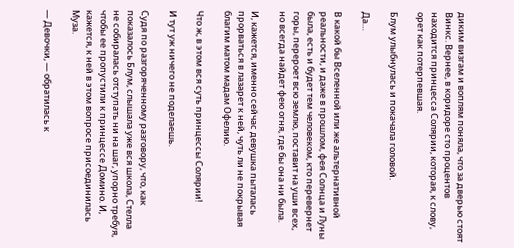диким визгам и воплям поняла, что за дверью стоят Винкс. Вернее, в коридоре сто процентов находится принцесса Солярии, которая, к слову, орет как потерпевшая.

Блум улыбнулась и покачала головой.

Да…

В какой бы Вселенной или же альтернативной реальности, и даже в прошлом, фея Солнца и Луны была, есть и будет тем человеком, кто перевернет горы, перероет всю землю, поставит на уши всех, но всегда найдет фею огня, где бы она ни была.

И, кажется, именно сейчас девушка пыталась прорваться в лазарет к ней, чуть ли не покрывая благим матом мадам Офелию.

Что ж, в этом вся суть принцессы Солярии!

И тут уж ничего не поделаешь.

Судя по разгоряченному разговору, что, как показалось Блум, слышала уже вся школа, Стелла не собиралась отступать ни на шаг, упорно требуя, чтобы ее пропустили к принцессе Домино. И, кажется, к ней в этом вопросе присоединилась Муза.

— Девочки, — обратилась к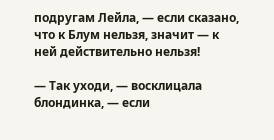подругам Лейла, — если сказано, что к Блум нельзя, значит — к ней действительно нельзя!

— Так уходи, — восклицала блондинка, — если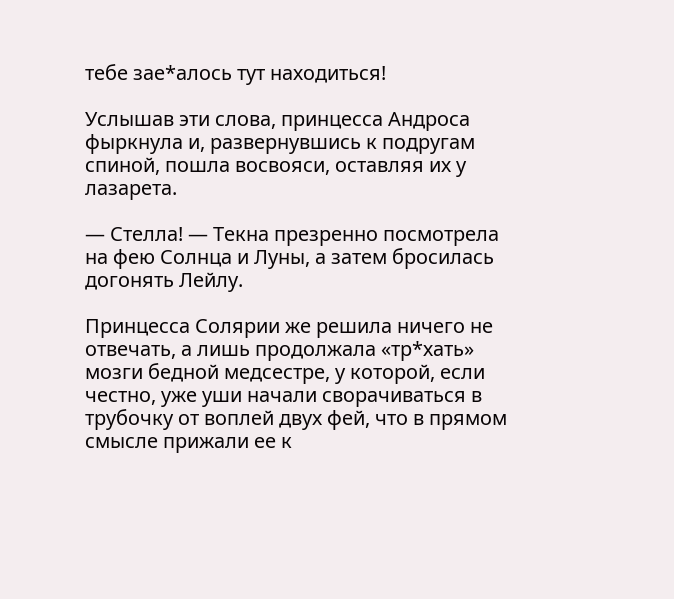тебе зае*алось тут находиться!

Услышав эти слова, принцесса Андроса фыркнула и, развернувшись к подругам спиной, пошла восвояси, оставляя их у лазарета.

— Стелла! — Текна презренно посмотрела на фею Солнца и Луны, а затем бросилась догонять Лейлу.

Принцесса Солярии же решила ничего не отвечать, а лишь продолжала «тр*хать» мозги бедной медсестре, у которой, если честно, уже уши начали сворачиваться в трубочку от воплей двух фей, что в прямом смысле прижали ее к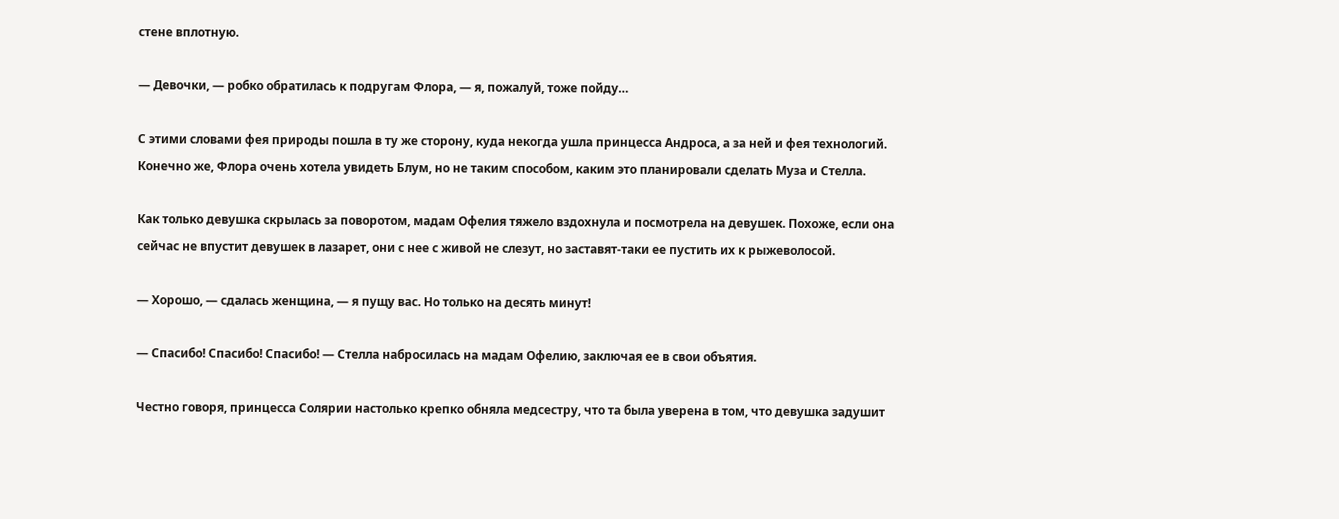стене вплотную.

— Девочки, — робко обратилась к подругам Флора, — я, пожалуй, тоже пойду…

С этими словами фея природы пошла в ту же сторону, куда некогда ушла принцесса Андроса, а за ней и фея технологий. Конечно же, Флора очень хотела увидеть Блум, но не таким способом, каким это планировали сделать Муза и Стелла.

Как только девушка скрылась за поворотом, мадам Офелия тяжело вздохнула и посмотрела на девушек. Похоже, если она сейчас не впустит девушек в лазарет, они с нее с живой не слезут, но заставят-таки ее пустить их к рыжеволосой.

— Хорошо, — сдалась женщина, — я пущу вас. Но только на десять минут!

— Спасибо! Спасибо! Спасибо! — Стелла набросилась на мадам Офелию, заключая ее в свои объятия.

Честно говоря, принцесса Солярии настолько крепко обняла медсестру, что та была уверена в том, что девушка задушит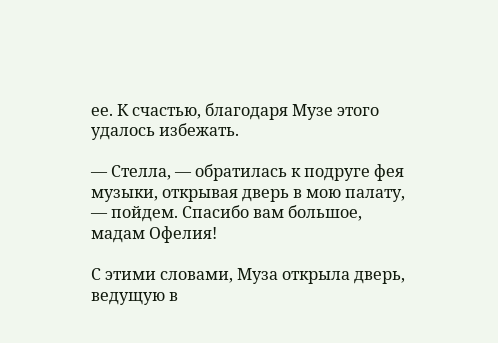ее. К счастью, благодаря Музе этого удалось избежать.

— Стелла, — обратилась к подруге фея музыки, открывая дверь в мою палату, — пойдем. Спасибо вам большое, мадам Офелия!

С этими словами, Муза открыла дверь, ведущую в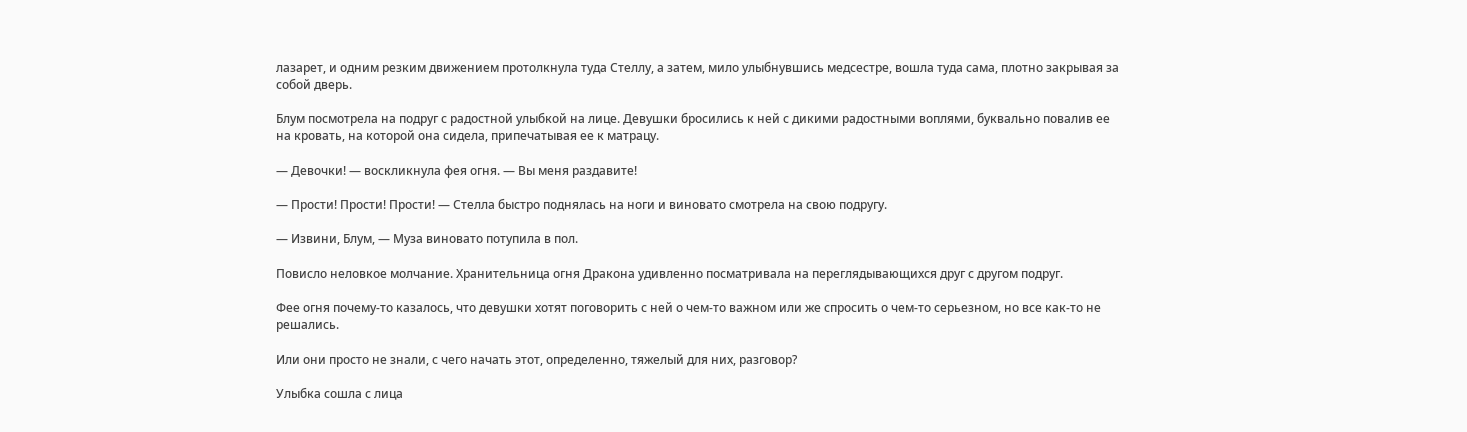лазарет, и одним резким движением протолкнула туда Стеллу, а затем, мило улыбнувшись медсестре, вошла туда сама, плотно закрывая за собой дверь.

Блум посмотрела на подруг с радостной улыбкой на лице. Девушки бросились к ней с дикими радостными воплями, буквально повалив ее на кровать, на которой она сидела, припечатывая ее к матрацу.

— Девочки! — воскликнула фея огня. — Вы меня раздавите!

— Прости! Прости! Прости! — Стелла быстро поднялась на ноги и виновато смотрела на свою подругу.

— Извини, Блум, — Муза виновато потупила в пол.

Повисло неловкое молчание. Хранительница огня Дракона удивленно посматривала на переглядывающихся друг с другом подруг.

Фее огня почему-то казалось, что девушки хотят поговорить с ней о чем-то важном или же спросить о чем-то серьезном, но все как-то не решались.

Или они просто не знали, с чего начать этот, определенно, тяжелый для них, разговор?

Улыбка сошла с лица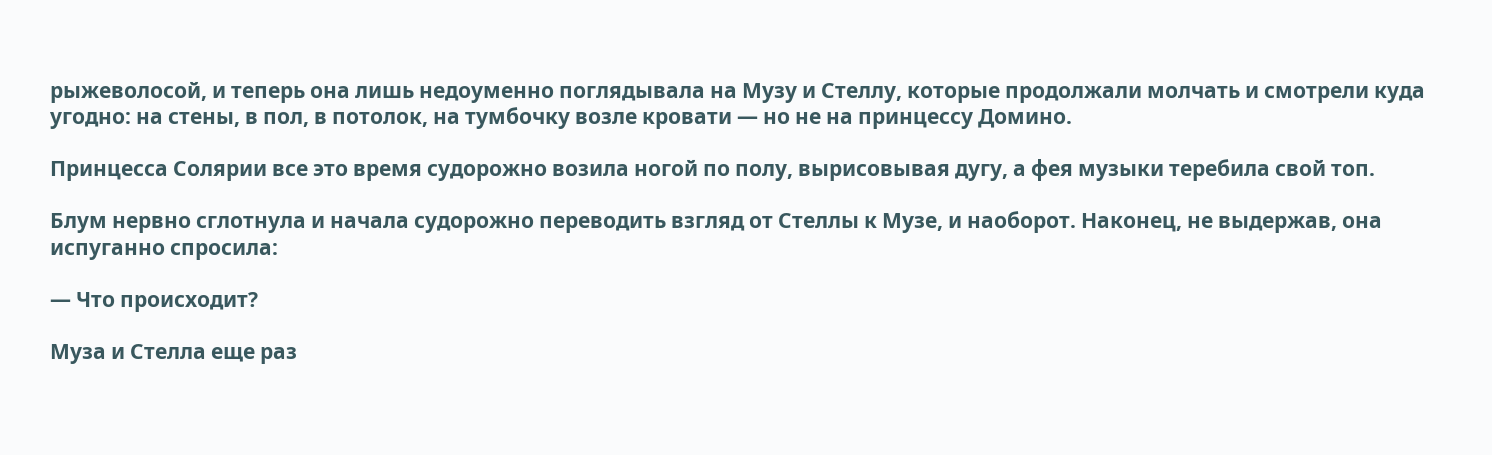рыжеволосой, и теперь она лишь недоуменно поглядывала на Музу и Стеллу, которые продолжали молчать и смотрели куда угодно: на стены, в пол, в потолок, на тумбочку возле кровати — но не на принцессу Домино.

Принцесса Солярии все это время судорожно возила ногой по полу, вырисовывая дугу, а фея музыки теребила свой топ.

Блум нервно сглотнула и начала судорожно переводить взгляд от Стеллы к Музе, и наоборот. Наконец, не выдержав, она испуганно спросила:

— Что происходит?

Муза и Стелла еще раз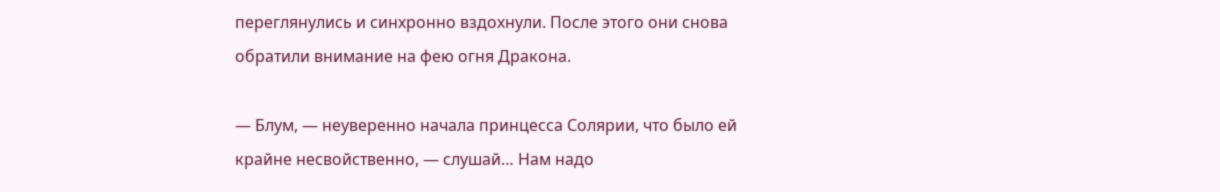переглянулись и синхронно вздохнули. После этого они снова обратили внимание на фею огня Дракона.

— Блум, — неуверенно начала принцесса Солярии, что было ей крайне несвойственно, — слушай… Нам надо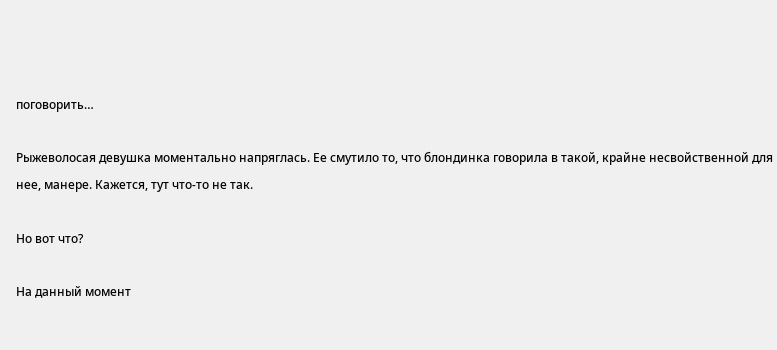поговорить…

Рыжеволосая девушка моментально напряглась. Ее смутило то, что блондинка говорила в такой, крайне несвойственной для нее, манере. Кажется, тут что-то не так.

Но вот что?

На данный момент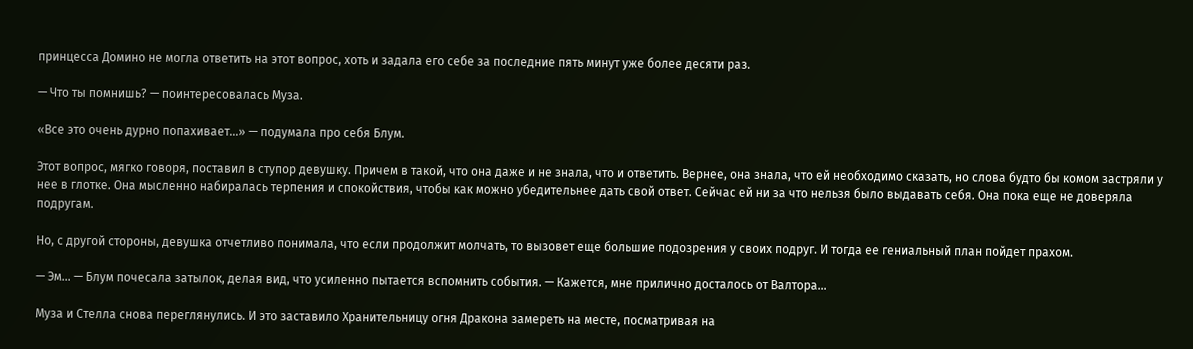принцесса Домино не могла ответить на этот вопрос, хоть и задала его себе за последние пять минут уже более десяти раз.

— Что ты помнишь? — поинтересовалась Муза.

«Все это очень дурно попахивает…» — подумала про себя Блум.

Этот вопрос, мягко говоря, поставил в ступор девушку. Причем в такой, что она даже и не знала, что и ответить. Вернее, она знала, что ей необходимо сказать, но слова будто бы комом застряли у нее в глотке. Она мысленно набиралась терпения и спокойствия, чтобы как можно убедительнее дать свой ответ. Сейчас ей ни за что нельзя было выдавать себя. Она пока еще не доверяла подругам.

Но, с другой стороны, девушка отчетливо понимала, что если продолжит молчать, то вызовет еще большие подозрения у своих подруг. И тогда ее гениальный план пойдет прахом.

— Эм… — Блум почесала затылок, делая вид, что усиленно пытается вспомнить события. — Кажется, мне прилично досталось от Валтора…

Муза и Стелла снова переглянулись. И это заставило Хранительницу огня Дракона замереть на месте, посматривая на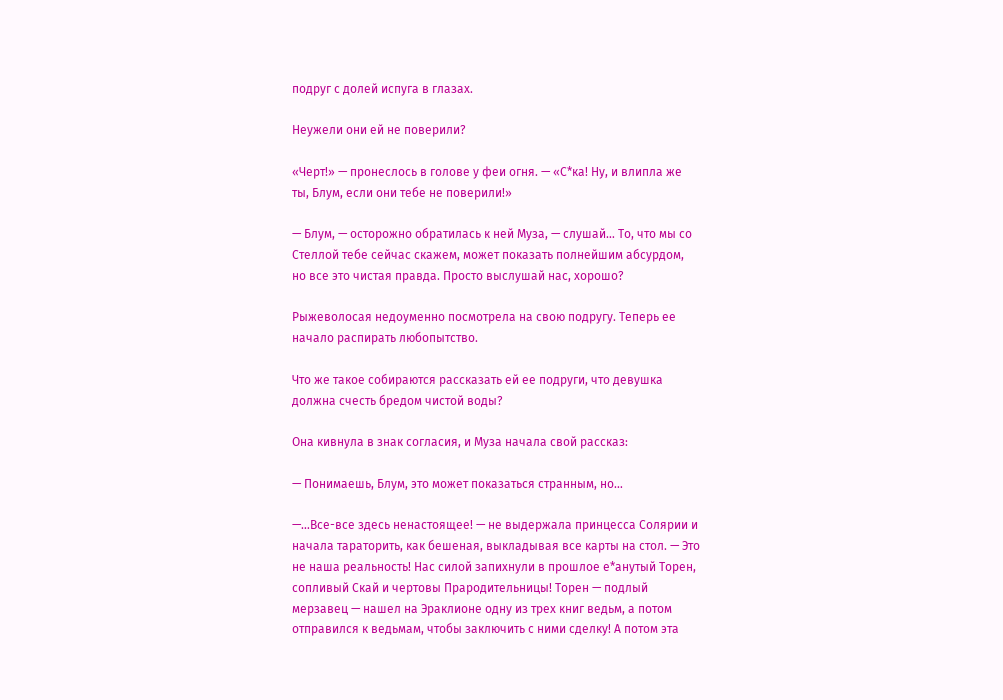подруг с долей испуга в глазах.

Неужели они ей не поверили?

«Черт!» — пронеслось в голове у феи огня. — «С*ка! Ну, и влипла же ты, Блум, если они тебе не поверили!»

— Блум, — осторожно обратилась к ней Муза, — слушай… То, что мы со Стеллой тебе сейчас скажем, может показать полнейшим абсурдом, но все это чистая правда. Просто выслушай нас, хорошо?

Рыжеволосая недоуменно посмотрела на свою подругу. Теперь ее начало распирать любопытство.

Что же такое собираются рассказать ей ее подруги, что девушка должна счесть бредом чистой воды?

Она кивнула в знак согласия, и Муза начала свой рассказ:

— Понимаешь, Блум, это может показаться странным, но…

—…Все-все здесь ненастоящее! — не выдержала принцесса Солярии и начала тараторить, как бешеная, выкладывая все карты на стол. — Это не наша реальность! Нас силой запихнули в прошлое е*анутый Торен, сопливый Скай и чертовы Прародительницы! Торен — подлый мерзавец — нашел на Эраклионе одну из трех книг ведьм, а потом отправился к ведьмам, чтобы заключить с ними сделку! А потом эта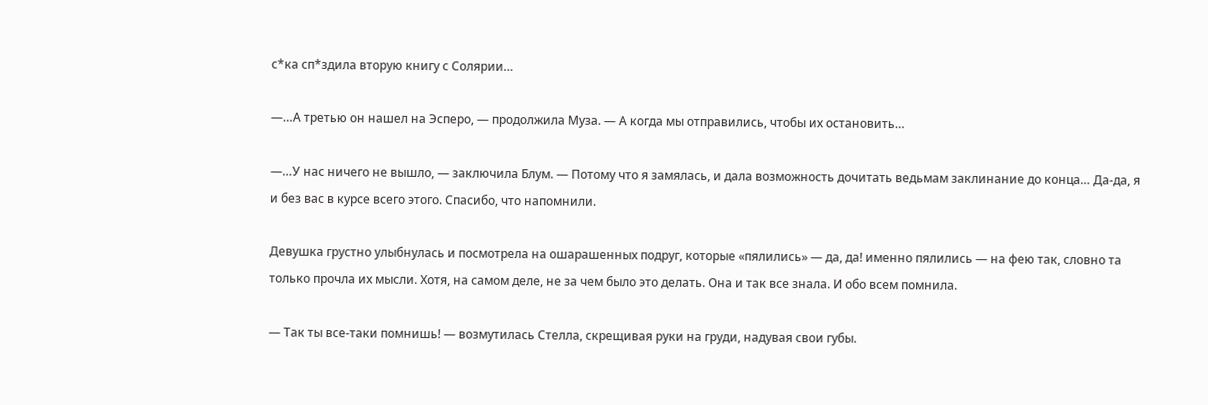с*ка сп*здила вторую книгу с Солярии…

—…А третью он нашел на Эсперо, — продолжила Муза. — А когда мы отправились, чтобы их остановить…

—…У нас ничего не вышло, — заключила Блум. — Потому что я замялась, и дала возможность дочитать ведьмам заклинание до конца… Да-да, я и без вас в курсе всего этого. Спасибо, что напомнили.

Девушка грустно улыбнулась и посмотрела на ошарашенных подруг, которые «пялились» — да, да! именно пялились — на фею так, словно та только прочла их мысли. Хотя, на самом деле, не за чем было это делать. Она и так все знала. И обо всем помнила.

— Так ты все-таки помнишь! — возмутилась Стелла, скрещивая руки на груди, надувая свои губы.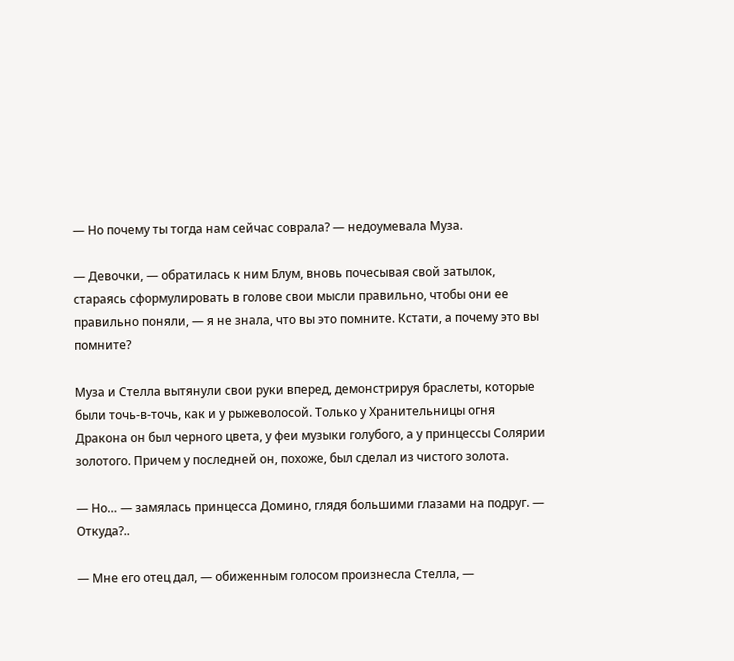— Но почему ты тогда нам сейчас соврала? — недоумевала Муза.

— Девочки, — обратилась к ним Блум, вновь почесывая свой затылок, стараясь сформулировать в голове свои мысли правильно, чтобы они ее правильно поняли, — я не знала, что вы это помните. Кстати, а почему это вы помните?

Муза и Стелла вытянули свои руки вперед, демонстрируя браслеты, которые были точь-в-точь, как и у рыжеволосой. Только у Хранительницы огня Дракона он был черного цвета, у феи музыки голубого, а у принцессы Солярии золотого. Причем у последней он, похоже, был сделал из чистого золота.

— Но… — замялась принцесса Домино, глядя большими глазами на подруг. — Откуда?..

— Мне его отец дал, — обиженным голосом произнесла Стелла, —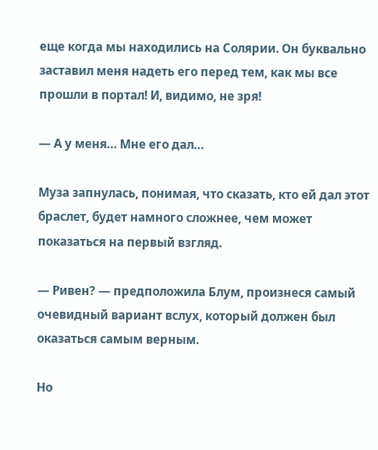еще когда мы находились на Солярии. Он буквально заставил меня надеть его перед тем, как мы все прошли в портал! И, видимо, не зря!

— А у меня… Мне его дал…

Муза запнулась, понимая, что сказать, кто ей дал этот браслет, будет намного сложнее, чем может показаться на первый взгляд.

— Ривен? — предположила Блум, произнеся самый очевидный вариант вслух, который должен был оказаться самым верным.

Но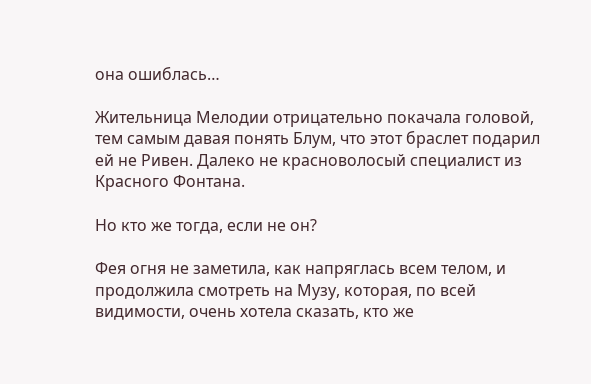она ошиблась…

Жительница Мелодии отрицательно покачала головой, тем самым давая понять Блум, что этот браслет подарил ей не Ривен. Далеко не красноволосый специалист из Красного Фонтана.

Но кто же тогда, если не он?

Фея огня не заметила, как напряглась всем телом, и продолжила смотреть на Музу, которая, по всей видимости, очень хотела сказать, кто же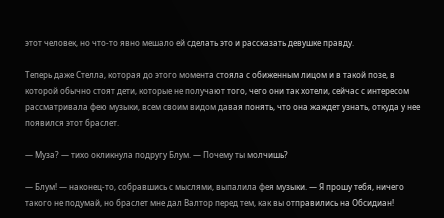этот человек, но что-то явно мешало ей сделать это и рассказать девушке правду.

Теперь даже Стелла, которая до этого момента стояла с обиженным лицом и в такой позе, в которой обычно стоят дети, которые не получают того, чего они так хотели, сейчас с интересом рассматривала фею музыки, всем своим видом давая понять, что она жаждет узнать, откуда у нее появился этот браслет.

— Муза? — тихо окликнула подругу Блум. — Почему ты молчишь?

— Блум! — наконец-то, собравшись с мыслями, выпалила фея музыки. — Я прошу тебя, ничего такого не подумай, но браслет мне дал Валтор перед тем, как вы отправились на Обсидиан!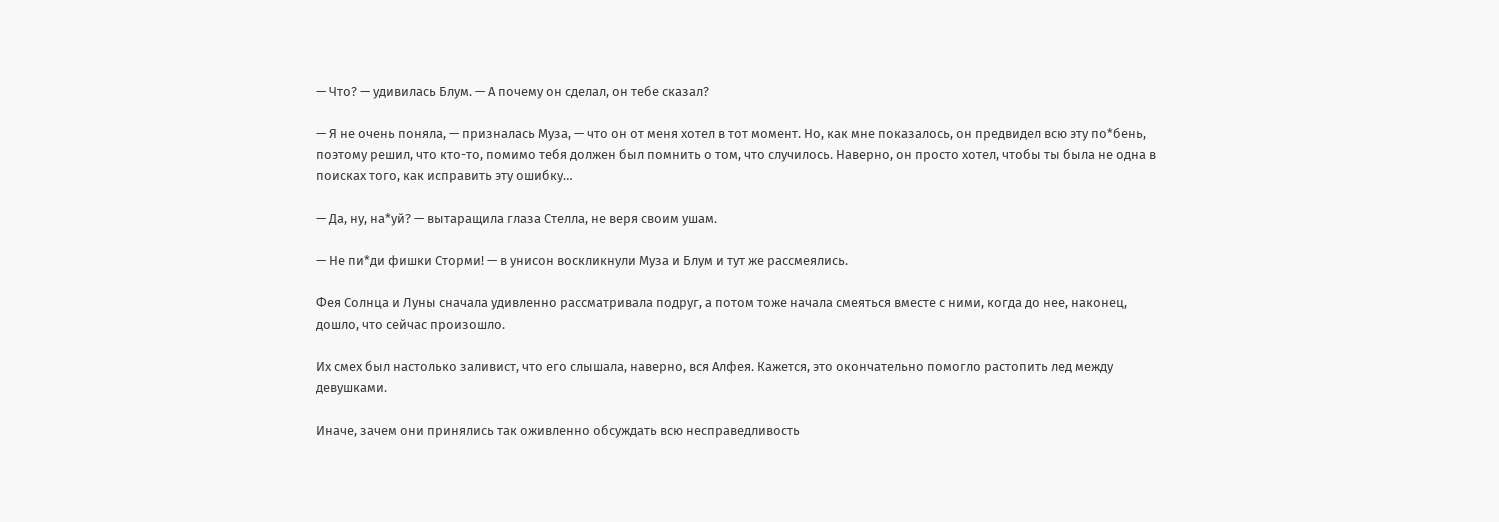— Что? — удивилась Блум. — А почему он сделал, он тебе сказал?

— Я не очень поняла, — призналась Муза, — что он от меня хотел в тот момент. Но, как мне показалось, он предвидел всю эту по*бень, поэтому решил, что кто-то, помимо тебя должен был помнить о том, что случилось. Наверно, он просто хотел, чтобы ты была не одна в поисках того, как исправить эту ошибку…

— Да, ну, на*уй? — вытаращила глаза Стелла, не веря своим ушам.

— Не пи*ди фишки Сторми! — в унисон воскликнули Муза и Блум и тут же рассмеялись.

Фея Солнца и Луны сначала удивленно рассматривала подруг, а потом тоже начала смеяться вместе с ними, когда до нее, наконец, дошло, что сейчас произошло.

Их смех был настолько заливист, что его слышала, наверно, вся Алфея. Кажется, это окончательно помогло растопить лед между девушками.

Иначе, зачем они принялись так оживленно обсуждать всю несправедливость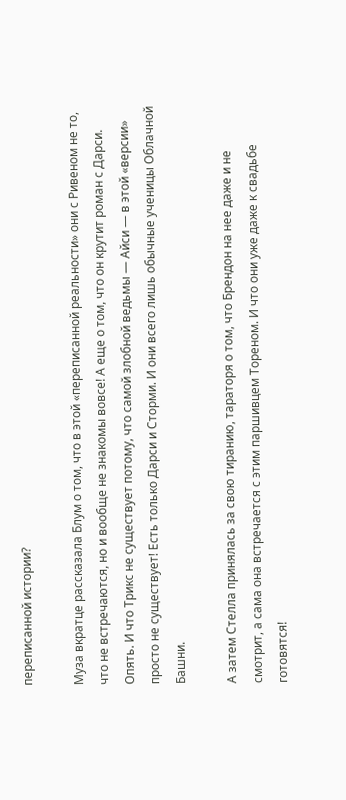переписанной истории?

Муза вкратце рассказала Блум о том, что в этой «переписанной реальности» они с Ривеном не то, что не встречаются, но и вообще не знакомы вовсе! А еще о том, что он крутит роман с Дарси. Опять. И что Трикс не существует потому, что самой злобной ведьмы — Айси — в этой «версии» просто не существует! Есть только Дарси и Сторми. И они всего лишь обычные ученицы Облачной Башни.

А затем Стелла принялась за свою тиранию, тараторя о том, что Брендон на нее даже и не смотрит, а сама она встречается с этим паршивцем Тореном. И что они уже даже к свадьбе готовятся!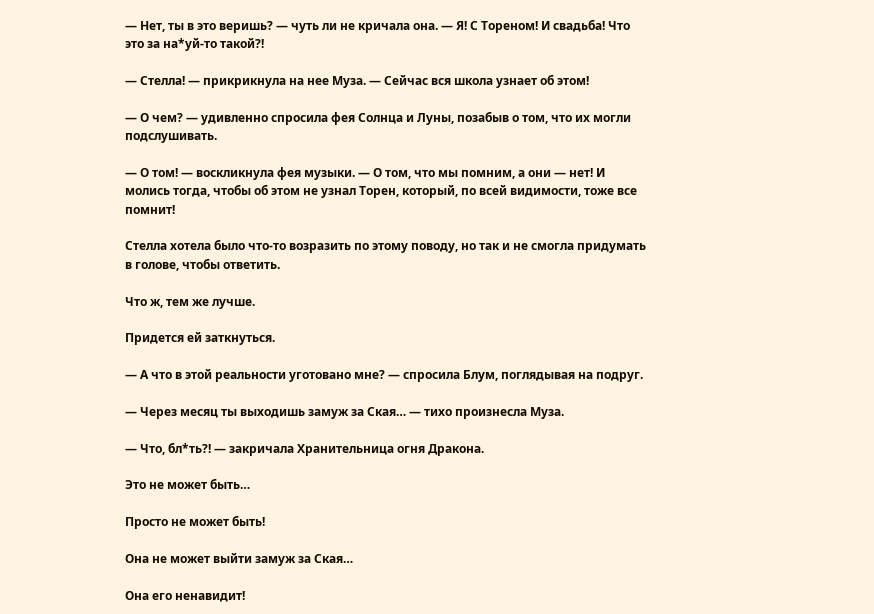— Нет, ты в это веришь? — чуть ли не кричала она. — Я! С Тореном! И свадьба! Что это за на*уй-то такой?!

— Стелла! — прикрикнула на нее Муза. — Сейчас вся школа узнает об этом!

— О чем? — удивленно спросила фея Солнца и Луны, позабыв о том, что их могли подслушивать.

— О том! — воскликнула фея музыки. — О том, что мы помним, а они — нет! И молись тогда, чтобы об этом не узнал Торен, который, по всей видимости, тоже все помнит!

Стелла хотела было что-то возразить по этому поводу, но так и не смогла придумать в голове, чтобы ответить.

Что ж, тем же лучше.

Придется ей заткнуться.

— А что в этой реальности уготовано мне? — спросила Блум, поглядывая на подруг.

— Через месяц ты выходишь замуж за Ская… — тихо произнесла Муза.

— Что, бл*ть?! — закричала Хранительница огня Дракона.

Это не может быть…

Просто не может быть!

Она не может выйти замуж за Ская…

Она его ненавидит!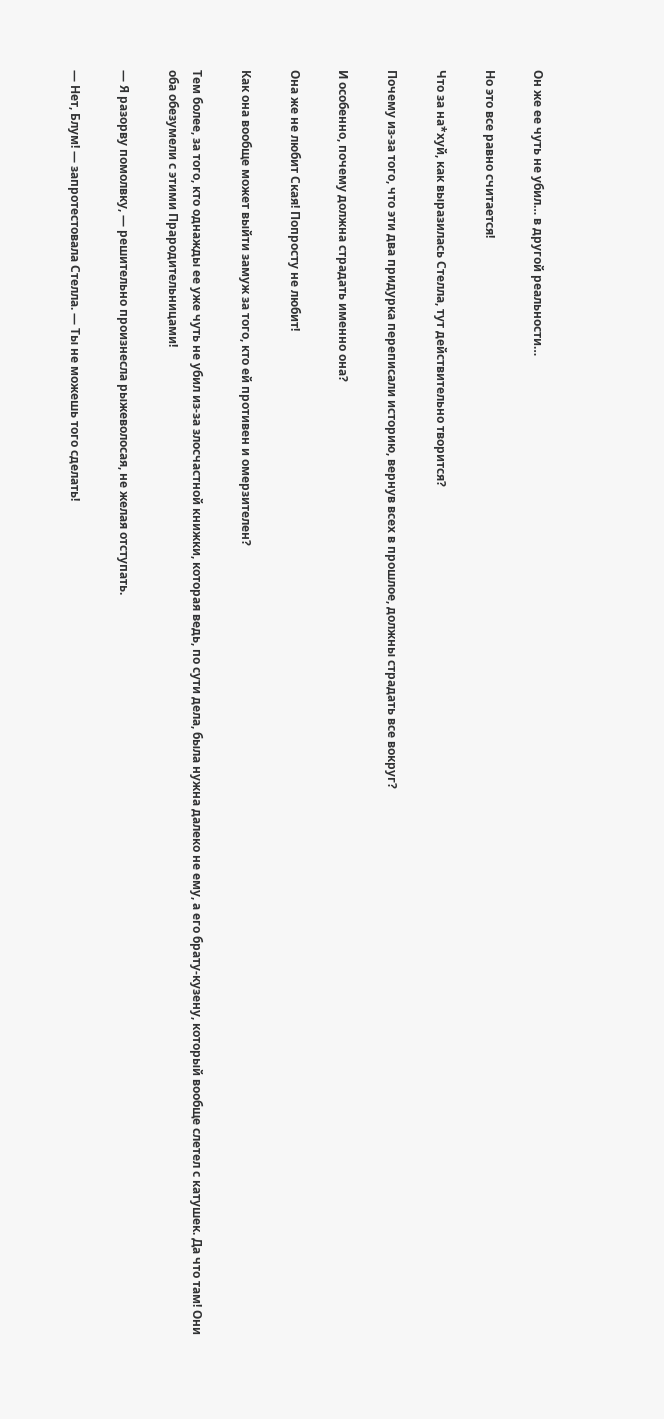Он же ее чуть не убил… в другой реальности…

Но это все равно считается!

Что за на*хуй, как выразилась Стелла, тут действительно творится?

Почему из-за того, что эти два придурка переписали историю, вернув всех в прошлое, должны страдать все вокруг?

И особенно, почему должна страдать именно она?

Она же не любит Ская! Попросту не любит!

Как она вообще может выйти замуж за того, кто ей противен и омерзителен?

Тем более, за того, кто однажды ее уже чуть не убил из-за злосчастной книжки, которая ведь, по сути дела, была нужна далеко не ему, а его брату-кузену, который вообще слетел с катушек. Да что там! Они оба обезумели с этими Прародительницами!

— Я разорву помолвку, — решительно произнесла рыжеволосая, не желая отступать.

— Нет, Блум! — запротестовала Стелла. — Ты не можешь того сделать!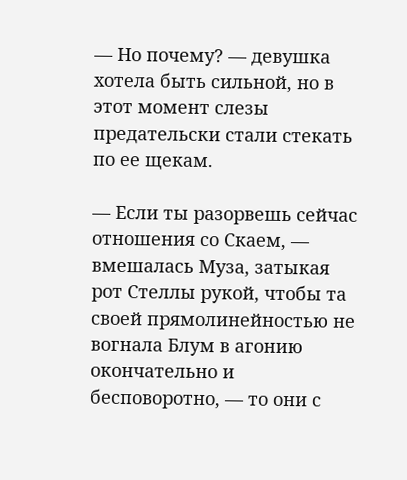— Но почему? — девушка хотела быть сильной, но в этот момент слезы предательски стали стекать по ее щекам.

— Если ты разорвешь сейчас отношения со Скаем, — вмешалась Муза, затыкая рот Стеллы рукой, чтобы та своей прямолинейностью не вогнала Блум в агонию окончательно и бесповоротно, — то они с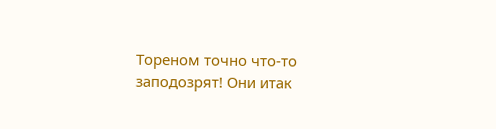Тореном точно что-то заподозрят! Они итак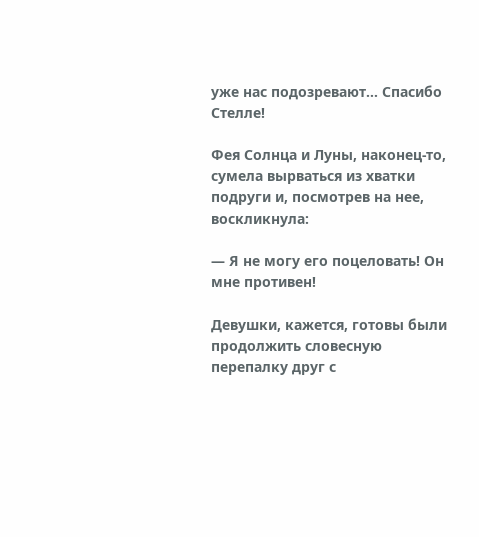уже нас подозревают… Спасибо Стелле!

Фея Солнца и Луны, наконец-то, сумела вырваться из хватки подруги и, посмотрев на нее, воскликнула:

— Я не могу его поцеловать! Он мне противен!

Девушки, кажется, готовы были продолжить словесную перепалку друг с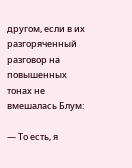другом, если в их разгоряченный разговор на повышенных тонах не вмешалась Блум:

— То есть, я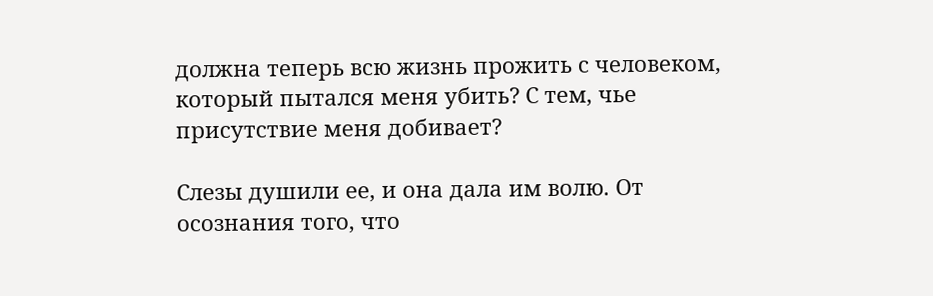должна теперь всю жизнь прожить с человеком, который пытался меня убить? С тем, чье присутствие меня добивает?

Слезы душили ее, и она дала им волю. От осознания того, что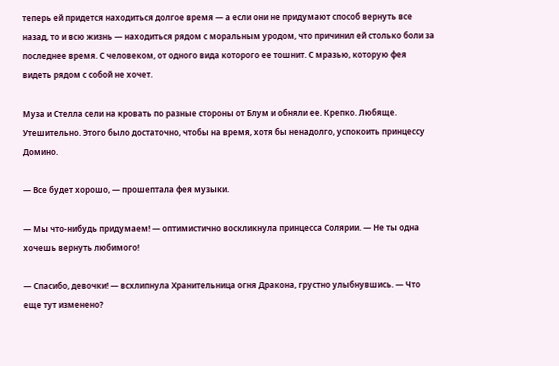теперь ей придется находиться долгое время — а если они не придумают способ вернуть все назад, то и всю жизнь — находиться рядом с моральным уродом, что причинил ей столько боли за последнее время. С человеком, от одного вида которого ее тошнит. С мразью, которую фея видеть рядом с собой не хочет.

Муза и Стелла сели на кровать по разные стороны от Блум и обняли ее. Крепко. Любяще. Утешительно. Этого было достаточно, чтобы на время, хотя бы ненадолго, успокоить принцессу Домино.

— Все будет хорошо, — прошептала фея музыки.

— Мы что-нибудь придумаем! — оптимистично воскликнула принцесса Солярии. — Не ты одна хочешь вернуть любимого!

— Спасибо, девочки! — всхлипнула Хранительница огня Дракона, грустно улыбнувшись. — Что еще тут изменено?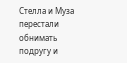Стелла и Муза перестали обнимать подругу и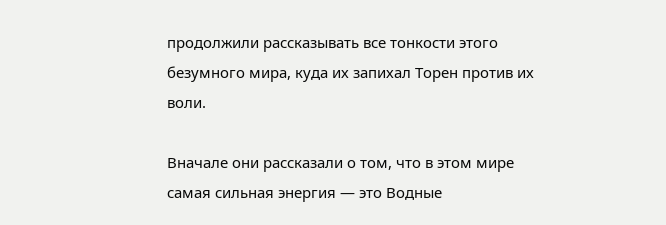продолжили рассказывать все тонкости этого безумного мира, куда их запихал Торен против их воли.

Вначале они рассказали о том, что в этом мире самая сильная энергия — это Водные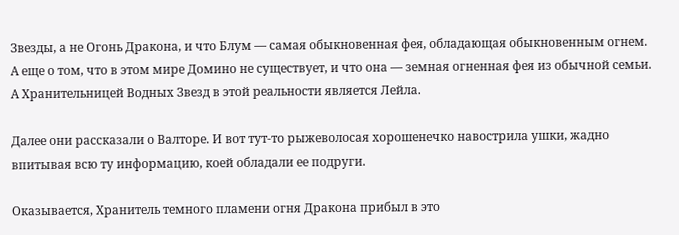Звезды, а не Огонь Дракона, и что Блум — самая обыкновенная фея, обладающая обыкновенным огнем. А еще о том, что в этом мире Домино не существует, и что она — земная огненная фея из обычной семьи. А Хранительницей Водных Звезд в этой реальности является Лейла.

Далее они рассказали о Валторе. И вот тут-то рыжеволосая хорошенечко навострила ушки, жадно впитывая всю ту информацию, коей обладали ее подруги.

Оказывается, Хранитель темного пламени огня Дракона прибыл в это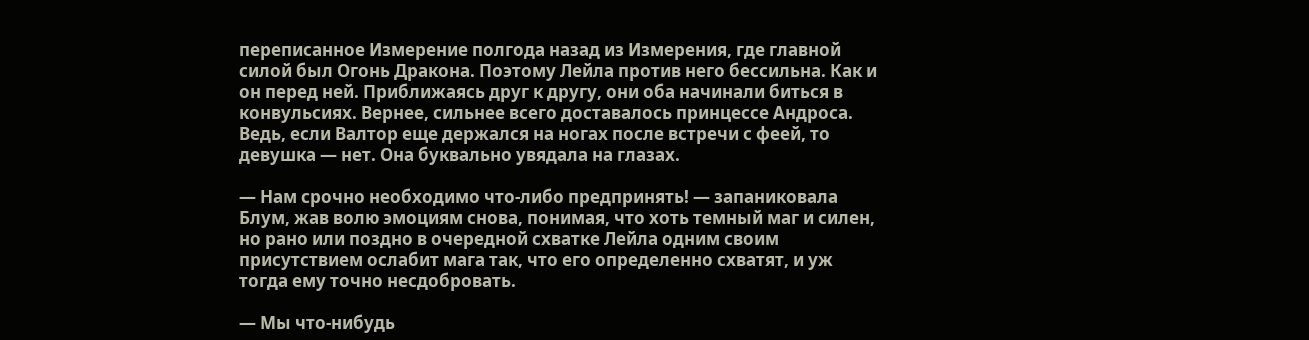переписанное Измерение полгода назад из Измерения, где главной силой был Огонь Дракона. Поэтому Лейла против него бессильна. Как и он перед ней. Приближаясь друг к другу, они оба начинали биться в конвульсиях. Вернее, сильнее всего доставалось принцессе Андроса. Ведь, если Валтор еще держался на ногах после встречи с феей, то девушка — нет. Она буквально увядала на глазах.

— Нам срочно необходимо что-либо предпринять! — запаниковала Блум, жав волю эмоциям снова, понимая, что хоть темный маг и силен, но рано или поздно в очередной схватке Лейла одним своим присутствием ослабит мага так, что его определенно схватят, и уж тогда ему точно несдобровать.

— Мы что-нибудь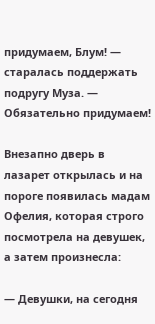придумаем, Блум! — старалась поддержать подругу Муза. — Обязательно придумаем!

Внезапно дверь в лазарет открылась и на пороге появилась мадам Офелия, которая строго посмотрела на девушек, а затем произнесла:

— Девушки, на сегодня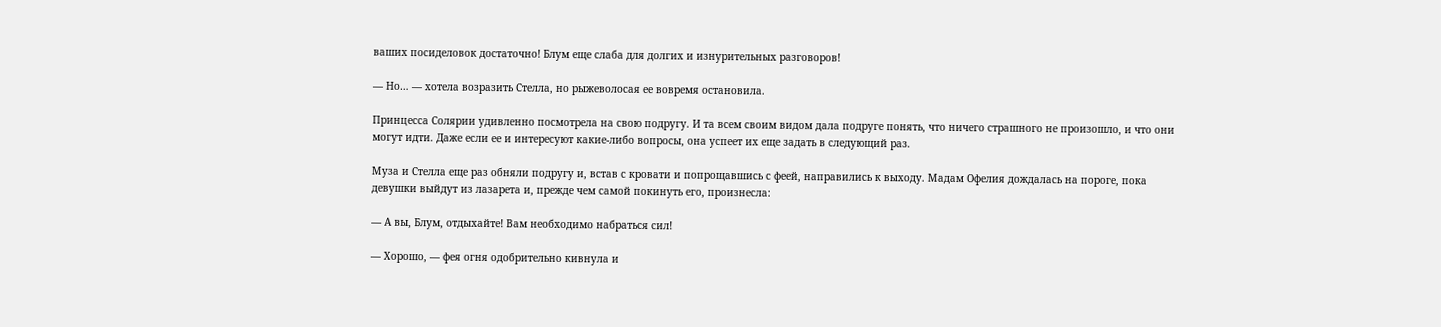ваших посиделовок достаточно! Блум еще слаба для долгих и изнурительных разговоров!

— Но… — хотела возразить Стелла, но рыжеволосая ее вовремя остановила.

Принцесса Солярии удивленно посмотрела на свою подругу. И та всем своим видом дала подруге понять, что ничего страшного не произошло, и что они могут идти. Даже если ее и интересуют какие-либо вопросы, она успеет их еще задать в следующий раз.

Муза и Стелла еще раз обняли подругу и, встав с кровати и попрощавшись с феей, направились к выходу. Мадам Офелия дождалась на пороге, пока девушки выйдут из лазарета и, прежде чем самой покинуть его, произнесла:

— А вы, Блум, отдыхайте! Вам необходимо набраться сил!

— Хорошо, — фея огня одобрительно кивнула и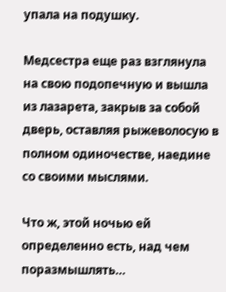упала на подушку.

Медсестра еще раз взглянула на свою подопечную и вышла из лазарета, закрыв за собой дверь, оставляя рыжеволосую в полном одиночестве, наедине со своими мыслями.

Что ж, этой ночью ей определенно есть, над чем поразмышлять…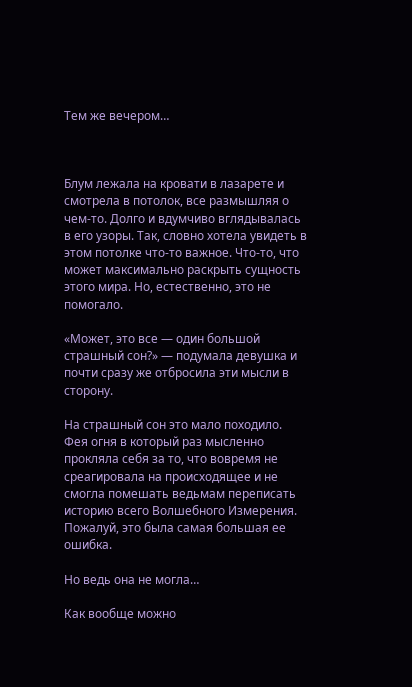Тем же вечером…



Блум лежала на кровати в лазарете и смотрела в потолок, все размышляя о чем-то. Долго и вдумчиво вглядывалась в его узоры. Так, словно хотела увидеть в этом потолке что-то важное. Что-то, что может максимально раскрыть сущность этого мира. Но, естественно, это не помогало.

«Может, это все — один большой страшный сон?» — подумала девушка и почти сразу же отбросила эти мысли в сторону.

На страшный сон это мало походило. Фея огня в который раз мысленно прокляла себя за то, что вовремя не среагировала на происходящее и не смогла помешать ведьмам переписать историю всего Волшебного Измерения. Пожалуй, это была самая большая ее ошибка.

Но ведь она не могла…

Как вообще можно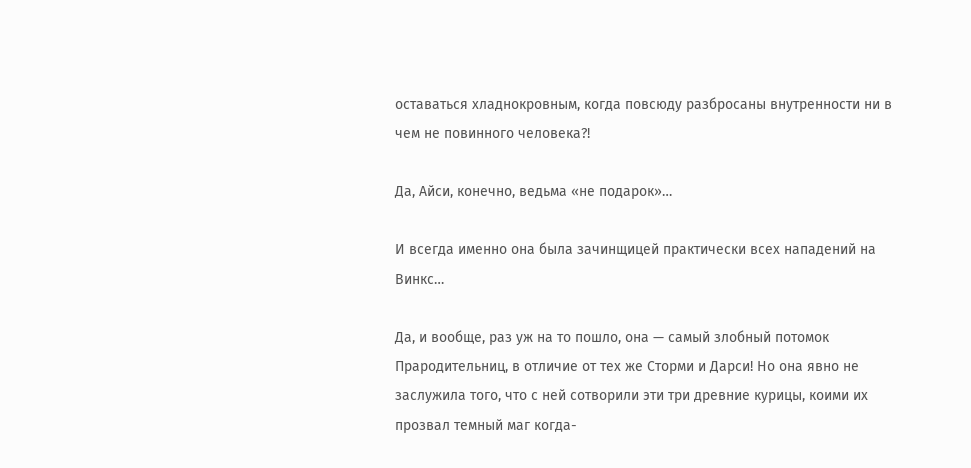оставаться хладнокровным, когда повсюду разбросаны внутренности ни в чем не повинного человека?!

Да, Айси, конечно, ведьма «не подарок»…

И всегда именно она была зачинщицей практически всех нападений на Винкс…

Да, и вообще, раз уж на то пошло, она — самый злобный потомок Прародительниц, в отличие от тех же Сторми и Дарси! Но она явно не заслужила того, что с ней сотворили эти три древние курицы, коими их прозвал темный маг когда-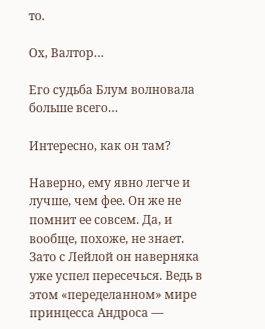то.

Ох, Валтор…

Его судьба Блум волновала больше всего…

Интересно, как он там?

Наверно, ему явно легче и лучше, чем фее. Он же не помнит ее совсем. Да, и вообще, похоже, не знает. Зато с Лейлой он наверняка уже успел пересечься. Ведь в этом «переделанном» мире принцесса Андроса —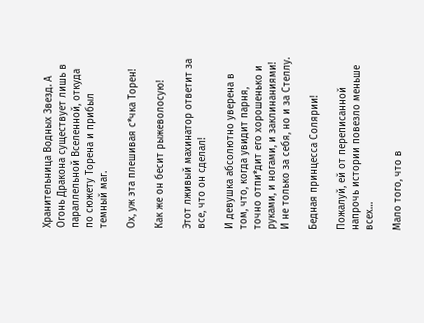Хранительница Водных Звезд. А Огонь Дракона существует лишь в параллельной Вселенной, откуда по сюжету Торена и прибыл темный маг.

Ох, уж эта плешивая с*чка Торен!

Как же он бесит рыжеволосую!

Этот лживый махинатор ответит за все, что он сделал!

И девушка абсолютно уверена в том, что, когда увидит парня, точно отпи*дит его хорошенько и руками, и ногами, и заклинаниями! И не только за себя, но и за Стеллу.

Бедная принцесса Солярии!

Пожалуй, ей от переписанной напрочь истории повезло меньше всех…

Мало того, что в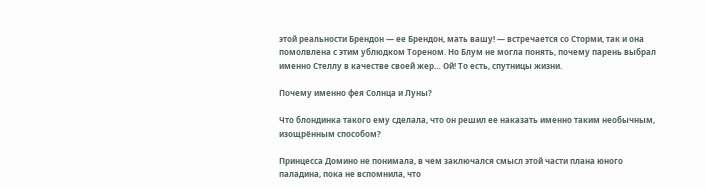этой реальности Брендон — ее Брендон, мать вашу! — встречается со Сторми, так и она помолвлена с этим ублюдком Тореном. Но Блум не могла понять, почему парень выбрал именно Стеллу в качестве своей жер… Ой! То есть, спутницы жизни.

Почему именно фея Солнца и Луны?

Что блондинка такого ему сделала, что он решил ее наказать именно таким необычным, изощрённым способом?

Принцесса Домино не понимала, в чем заключался смысл этой части плана юного паладина, пока не вспомнила, что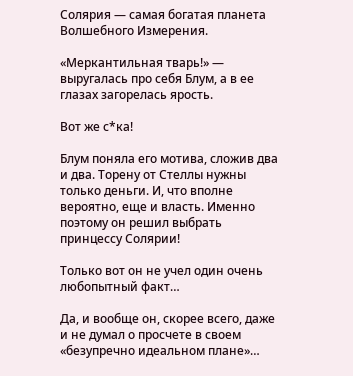Солярия — самая богатая планета Волшебного Измерения.

«Меркантильная тварь!» — выругалась про себя Блум, а в ее глазах загорелась ярость.

Вот же с*ка!

Блум поняла его мотива, сложив два и два. Торену от Стеллы нужны только деньги. И, что вполне вероятно, еще и власть. Именно поэтому он решил выбрать принцессу Солярии!

Только вот он не учел один очень любопытный факт…

Да, и вообще он, скорее всего, даже и не думал о просчете в своем «безупречно идеальном плане»…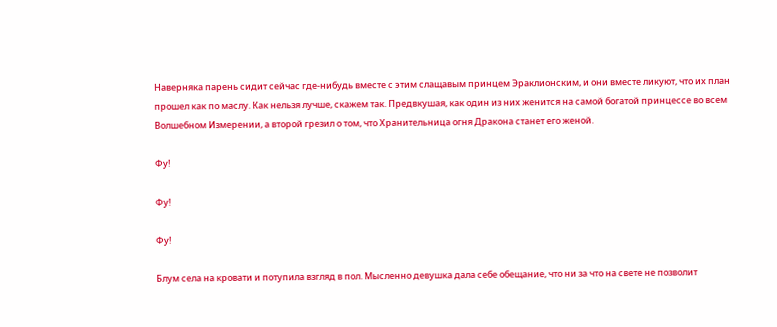Наверняка парень сидит сейчас где-нибудь вместе с этим слащавым принцем Эраклионским, и они вместе ликуют, что их план прошел как по маслу. Как нельзя лучше, скажем так. Предвкушая, как один из них женится на самой богатой принцессе во всем Волшебном Измерении, а второй грезил о том, что Хранительница огня Дракона станет его женой.

Фу!

Фу!

Фу!

Блум села на кровати и потупила взгляд в пол. Мысленно девушка дала себе обещание, что ни за что на свете не позволит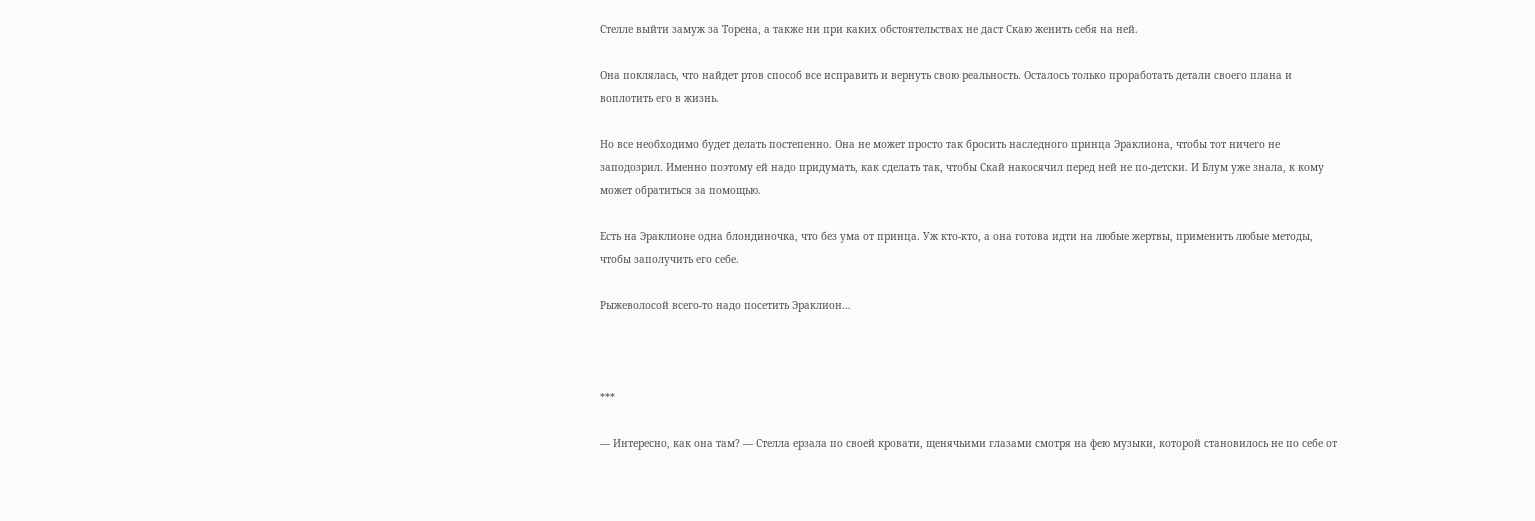Стелле выйти замуж за Торена, а также ни при каких обстоятельствах не даст Скаю женить себя на ней.

Она поклялась, что найдет ртов способ все исправить и вернуть свою реальность. Осталось только проработать детали своего плана и воплотить его в жизнь.

Но все необходимо будет делать постепенно. Она не может просто так бросить наследного принца Эраклиона, чтобы тот ничего не заподозрил. Именно поэтому ей надо придумать, как сделать так, чтобы Скай накосячил перед ней не по-детски. И Блум уже знала, к кому может обратиться за помощью.

Есть на Эраклионе одна блондиночка, что без ума от принца. Уж кто-кто, а она готова идти на любые жертвы, применить любые методы, чтобы заполучить его себе.

Рыжеволосой всего-то надо посетить Эраклион…



***

— Интересно, как она там? — Стелла ерзала по своей кровати, щенячьими глазами смотря на фею музыки, которой становилось не по себе от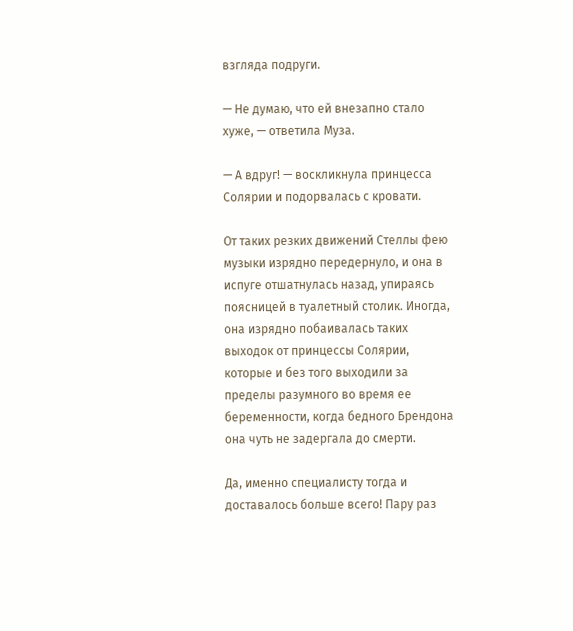взгляда подруги.

— Не думаю, что ей внезапно стало хуже, — ответила Муза.

— А вдруг! — воскликнула принцесса Солярии и подорвалась с кровати.

От таких резких движений Стеллы фею музыки изрядно передернуло, и она в испуге отшатнулась назад, упираясь поясницей в туалетный столик. Иногда, она изрядно побаивалась таких выходок от принцессы Солярии, которые и без того выходили за пределы разумного во время ее беременности, когда бедного Брендона она чуть не задергала до смерти.

Да, именно специалисту тогда и доставалось больше всего! Пару раз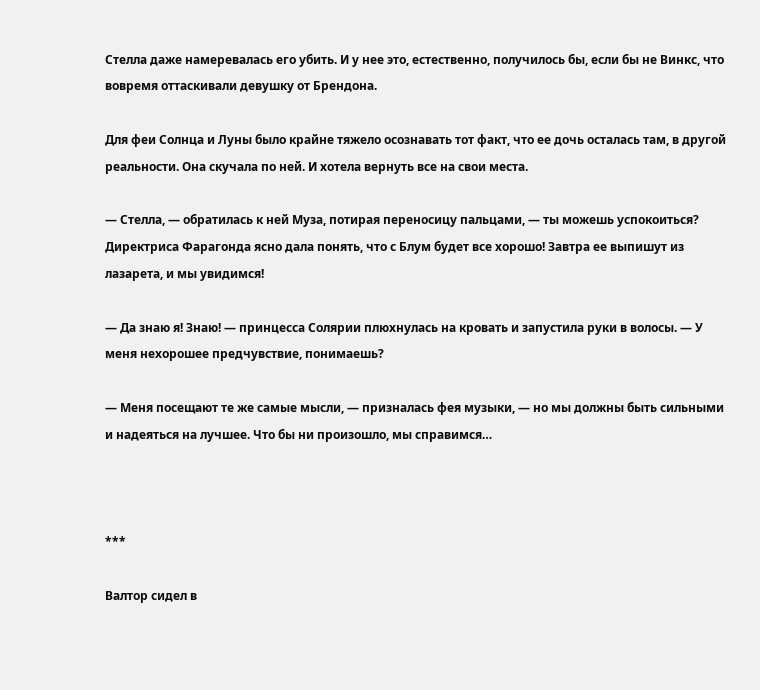Стелла даже намеревалась его убить. И у нее это, естественно, получилось бы, если бы не Винкс, что вовремя оттаскивали девушку от Брендона.

Для феи Солнца и Луны было крайне тяжело осознавать тот факт, что ее дочь осталась там, в другой реальности. Она скучала по ней. И хотела вернуть все на свои места.

— Стелла, — обратилась к ней Муза, потирая переносицу пальцами, — ты можешь успокоиться? Директриса Фарагонда ясно дала понять, что с Блум будет все хорошо! Завтра ее выпишут из лазарета, и мы увидимся!

— Да знаю я! Знаю! — принцесса Солярии плюхнулась на кровать и запустила руки в волосы. — У меня нехорошее предчувствие, понимаешь?

— Меня посещают те же самые мысли, — призналась фея музыки, — но мы должны быть сильными и надеяться на лучшее. Что бы ни произошло, мы справимся…



***

Валтор сидел в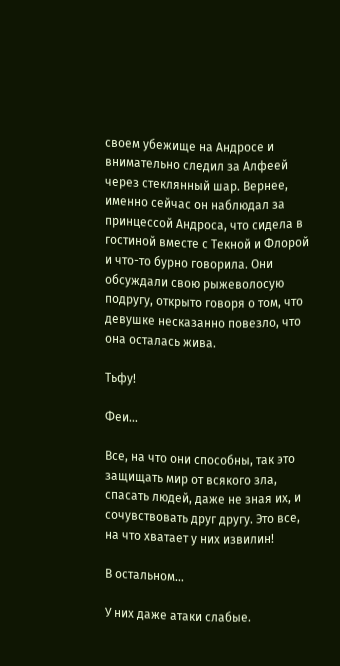своем убежище на Андросе и внимательно следил за Алфеей через стеклянный шар. Вернее, именно сейчас он наблюдал за принцессой Андроса, что сидела в гостиной вместе с Текной и Флорой и что-то бурно говорила. Они обсуждали свою рыжеволосую подругу, открыто говоря о том, что девушке несказанно повезло, что она осталась жива.

Тьфу!

Феи…

Все, на что они способны, так это защищать мир от всякого зла, спасать людей, даже не зная их, и сочувствовать друг другу. Это все, на что хватает у них извилин!

В остальном…

У них даже атаки слабые.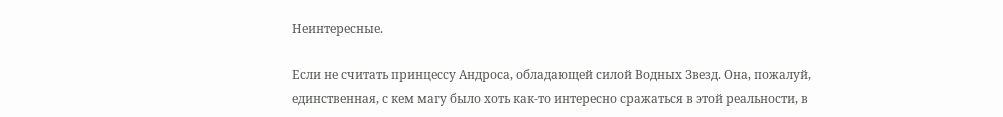Неинтересные.

Если не считать принцессу Андроса, обладающей силой Водных Звезд. Она, пожалуй, единственная, с кем магу было хоть как-то интересно сражаться в этой реальности, в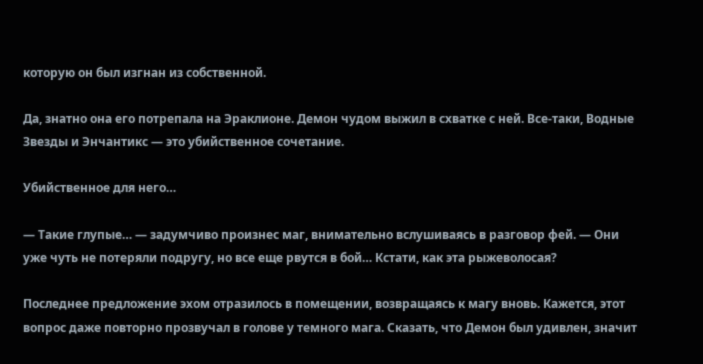которую он был изгнан из собственной.

Да, знатно она его потрепала на Эраклионе. Демон чудом выжил в схватке с ней. Все-таки, Водные Звезды и Энчантикс — это убийственное сочетание.

Убийственное для него…

— Такие глупые… — задумчиво произнес маг, внимательно вслушиваясь в разговор фей. — Они уже чуть не потеряли подругу, но все еще рвутся в бой… Кстати, как эта рыжеволосая?

Последнее предложение эхом отразилось в помещении, возвращаясь к магу вновь. Кажется, этот вопрос даже повторно прозвучал в голове у темного мага. Сказать, что Демон был удивлен, значит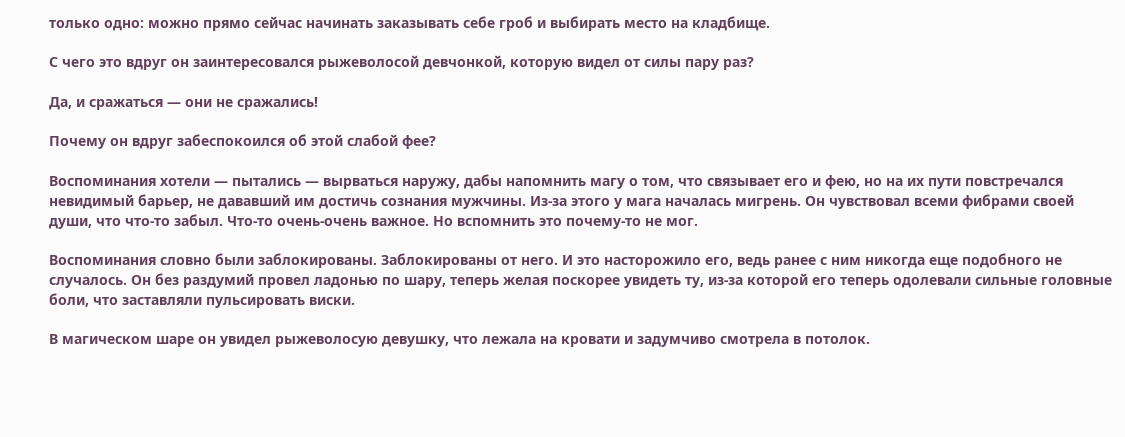только одно: можно прямо сейчас начинать заказывать себе гроб и выбирать место на кладбище.

С чего это вдруг он заинтересовался рыжеволосой девчонкой, которую видел от силы пару раз?

Да, и сражаться — они не сражались!

Почему он вдруг забеспокоился об этой слабой фее?

Воспоминания хотели — пытались — вырваться наружу, дабы напомнить магу о том, что связывает его и фею, но на их пути повстречался невидимый барьер, не дававший им достичь сознания мужчины. Из-за этого у мага началась мигрень. Он чувствовал всеми фибрами своей души, что что-то забыл. Что-то очень-очень важное. Но вспомнить это почему-то не мог.

Воспоминания словно были заблокированы. Заблокированы от него. И это насторожило его, ведь ранее с ним никогда еще подобного не случалось. Он без раздумий провел ладонью по шару, теперь желая поскорее увидеть ту, из-за которой его теперь одолевали сильные головные боли, что заставляли пульсировать виски.

В магическом шаре он увидел рыжеволосую девушку, что лежала на кровати и задумчиво смотрела в потолок.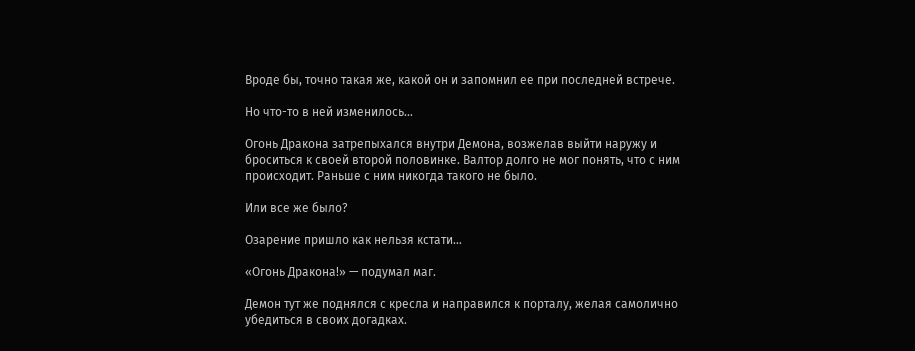Вроде бы, точно такая же, какой он и запомнил ее при последней встрече.

Но что-то в ней изменилось…

Огонь Дракона затрепыхался внутри Демона, возжелав выйти наружу и броситься к своей второй половинке. Валтор долго не мог понять, что с ним происходит. Раньше с ним никогда такого не было.

Или все же было?

Озарение пришло как нельзя кстати…

«Огонь Дракона!» — подумал маг.

Демон тут же поднялся с кресла и направился к порталу, желая самолично убедиться в своих догадках.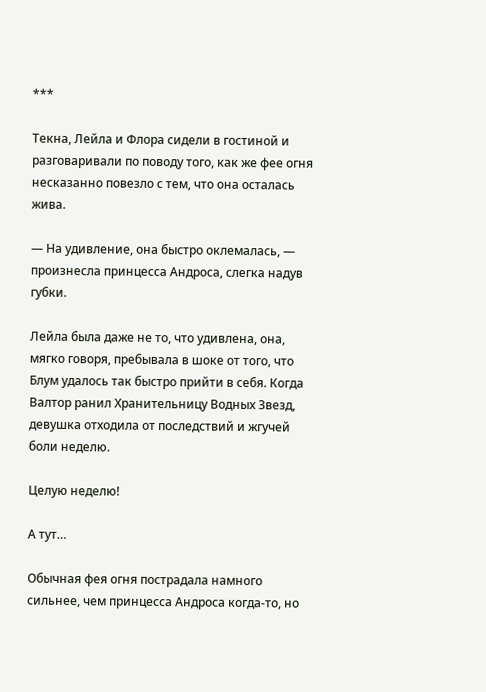***

Текна, Лейла и Флора сидели в гостиной и разговаривали по поводу того, как же фее огня несказанно повезло с тем, что она осталась жива.

— На удивление, она быстро оклемалась, — произнесла принцесса Андроса, слегка надув губки.

Лейла была даже не то, что удивлена, она, мягко говоря, пребывала в шоке от того, что Блум удалось так быстро прийти в себя. Когда Валтор ранил Хранительницу Водных Звезд, девушка отходила от последствий и жгучей боли неделю.

Целую неделю!

А тут…

Обычная фея огня пострадала намного сильнее, чем принцесса Андроса когда-то, но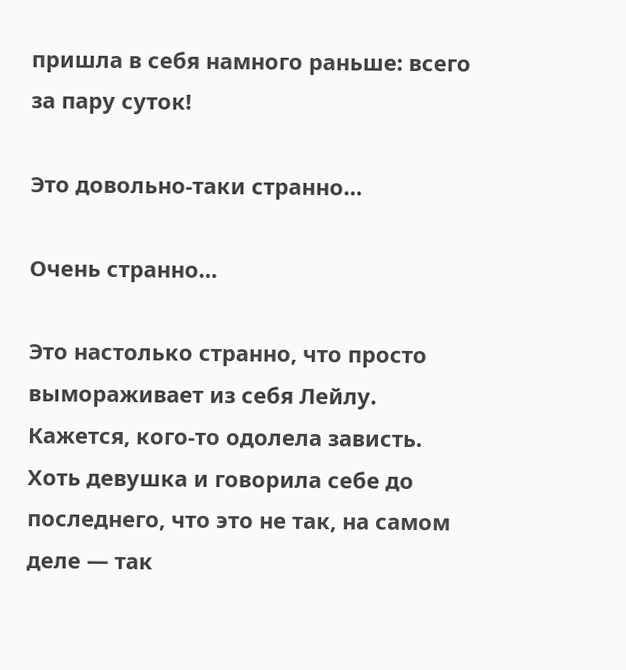пришла в себя намного раньше: всего за пару суток!

Это довольно-таки странно…

Очень странно…

Это настолько странно, что просто вымораживает из себя Лейлу. Кажется, кого-то одолела зависть. Хоть девушка и говорила себе до последнего, что это не так, на самом деле — так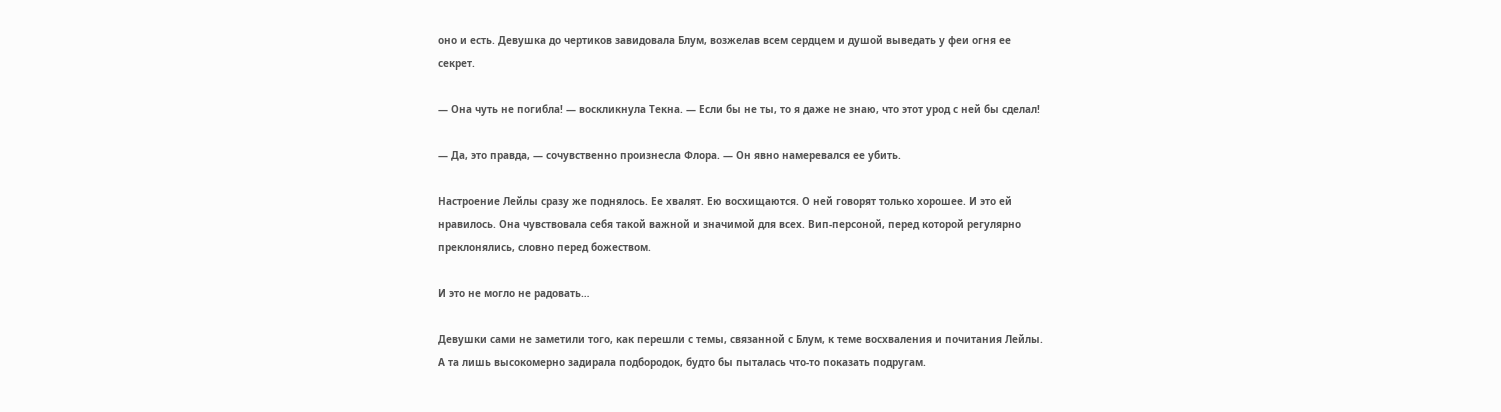оно и есть. Девушка до чертиков завидовала Блум, возжелав всем сердцем и душой выведать у феи огня ее секрет.

— Она чуть не погибла! — воскликнула Текна. — Если бы не ты, то я даже не знаю, что этот урод с ней бы сделал!

— Да, это правда, — сочувственно произнесла Флора. — Он явно намеревался ее убить.

Настроение Лейлы сразу же поднялось. Ее хвалят. Ею восхищаются. О ней говорят только хорошее. И это ей нравилось. Она чувствовала себя такой важной и значимой для всех. Вип-персоной, перед которой регулярно преклонялись, словно перед божеством.

И это не могло не радовать…

Девушки сами не заметили того, как перешли с темы, связанной с Блум, к теме восхваления и почитания Лейлы. А та лишь высокомерно задирала подбородок, будто бы пыталась что-то показать подругам.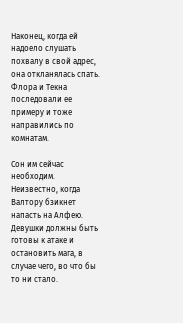Наконец, когда ей надоело слушать похвалу в свой адрес, она откланялась спать. Флора и Текна последовали ее примеру и тоже направились по комнатам.

Сон им сейчас необходим. Неизвестно, когда Валтору бзикнет напасть на Алфею. Девушки должны быть готовы к атаке и остановить мага, в случае чего, во что бы то ни стало.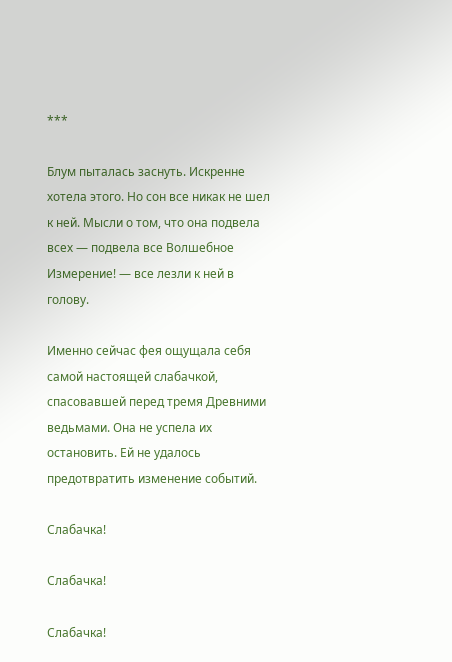***

Блум пыталась заснуть. Искренне хотела этого. Но сон все никак не шел к ней. Мысли о том, что она подвела всех — подвела все Волшебное Измерение! — все лезли к ней в голову.

Именно сейчас фея ощущала себя самой настоящей слабачкой, спасовавшей перед тремя Древними ведьмами. Она не успела их остановить. Ей не удалось предотвратить изменение событий.

Слабачка!

Слабачка!

Слабачка!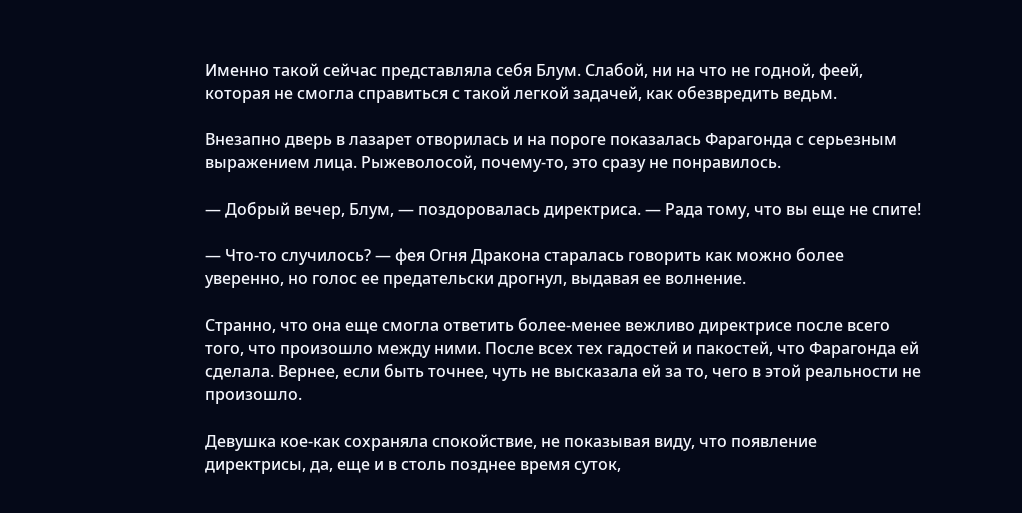Именно такой сейчас представляла себя Блум. Слабой, ни на что не годной, феей, которая не смогла справиться с такой легкой задачей, как обезвредить ведьм.

Внезапно дверь в лазарет отворилась и на пороге показалась Фарагонда с серьезным выражением лица. Рыжеволосой, почему-то, это сразу не понравилось.

— Добрый вечер, Блум, — поздоровалась директриса. — Рада тому, что вы еще не спите!

— Что-то случилось? — фея Огня Дракона старалась говорить как можно более уверенно, но голос ее предательски дрогнул, выдавая ее волнение.

Странно, что она еще смогла ответить более-менее вежливо директрисе после всего того, что произошло между ними. После всех тех гадостей и пакостей, что Фарагонда ей сделала. Вернее, если быть точнее, чуть не высказала ей за то, чего в этой реальности не произошло.

Девушка кое-как сохраняла спокойствие, не показывая виду, что появление директрисы, да, еще и в столь позднее время суток,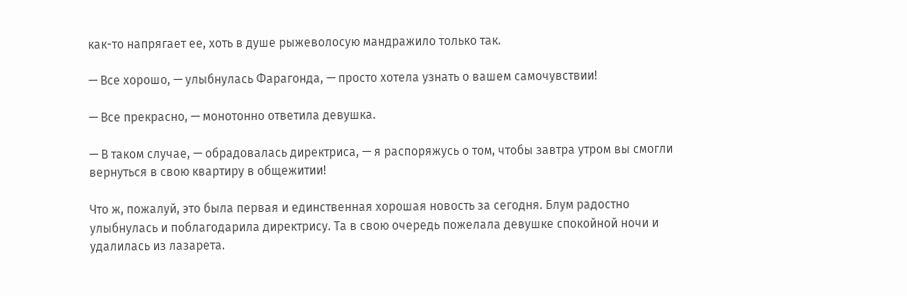как-то напрягает ее, хоть в душе рыжеволосую мандражило только так.

— Все хорошо, — улыбнулась Фарагонда, — просто хотела узнать о вашем самочувствии!

— Все прекрасно, — монотонно ответила девушка.

— В таком случае, — обрадовалась директриса, — я распоряжусь о том, чтобы завтра утром вы смогли вернуться в свою квартиру в общежитии!

Что ж, пожалуй, это была первая и единственная хорошая новость за сегодня. Блум радостно улыбнулась и поблагодарила директрису. Та в свою очередь пожелала девушке спокойной ночи и удалилась из лазарета.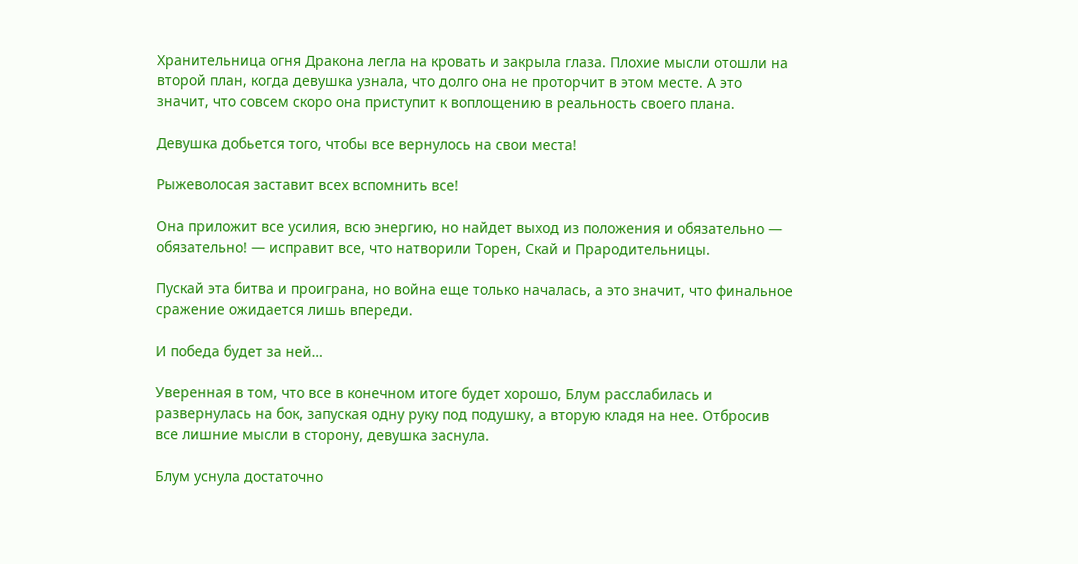Хранительница огня Дракона легла на кровать и закрыла глаза. Плохие мысли отошли на второй план, когда девушка узнала, что долго она не проторчит в этом месте. А это значит, что совсем скоро она приступит к воплощению в реальность своего плана.

Девушка добьется того, чтобы все вернулось на свои места!

Рыжеволосая заставит всех вспомнить все!

Она приложит все усилия, всю энергию, но найдет выход из положения и обязательно — обязательно! — исправит все, что натворили Торен, Скай и Прародительницы.

Пускай эта битва и проиграна, но война еще только началась, а это значит, что финальное сражение ожидается лишь впереди.

И победа будет за ней…

Уверенная в том, что все в конечном итоге будет хорошо, Блум расслабилась и развернулась на бок, запуская одну руку под подушку, а вторую кладя на нее. Отбросив все лишние мысли в сторону, девушка заснула.

Блум уснула достаточно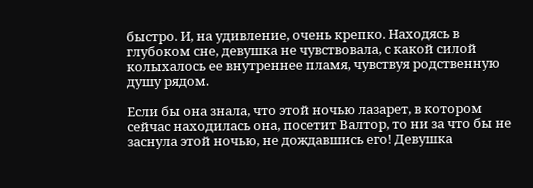быстро. И, на удивление, очень крепко. Находясь в глубоком сне, девушка не чувствовала, с какой силой колыхалось ее внутреннее пламя, чувствуя родственную душу рядом.

Если бы она знала, что этой ночью лазарет, в котором сейчас находилась она, посетит Валтор, то ни за что бы не заснула этой ночью, не дождавшись его! Девушка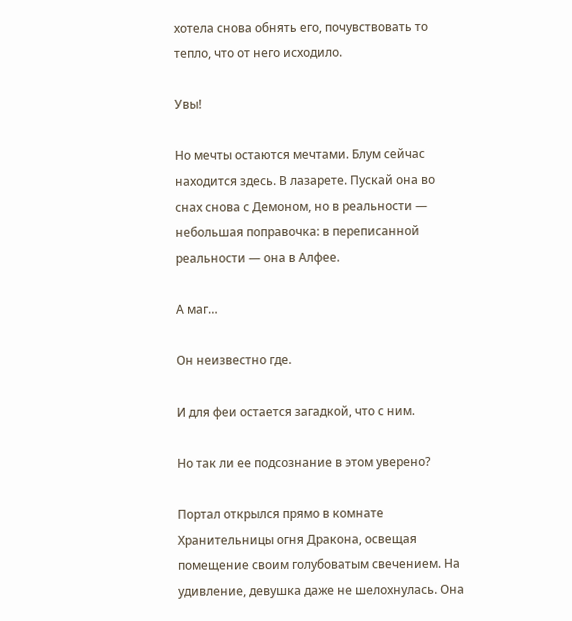хотела снова обнять его, почувствовать то тепло, что от него исходило.

Увы!

Но мечты остаются мечтами. Блум сейчас находится здесь. В лазарете. Пускай она во снах снова с Демоном, но в реальности — небольшая поправочка: в переписанной реальности — она в Алфее.

А маг…

Он неизвестно где.

И для феи остается загадкой, что с ним.

Но так ли ее подсознание в этом уверено?

Портал открылся прямо в комнате Хранительницы огня Дракона, освещая помещение своим голубоватым свечением. На удивление, девушка даже не шелохнулась. Она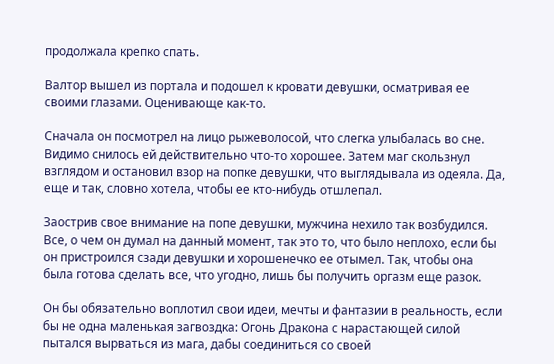продолжала крепко спать.

Валтор вышел из портала и подошел к кровати девушки, осматривая ее своими глазами. Оценивающе как-то.

Сначала он посмотрел на лицо рыжеволосой, что слегка улыбалась во сне. Видимо снилось ей действительно что-то хорошее. Затем маг скользнул взглядом и остановил взор на попке девушки, что выглядывала из одеяла. Да, еще и так, словно хотела, чтобы ее кто-нибудь отшлепал.

Заострив свое внимание на попе девушки, мужчина нехило так возбудился. Все, о чем он думал на данный момент, так это то, что было неплохо, если бы он пристроился сзади девушки и хорошенечко ее отымел. Так, чтобы она была готова сделать все, что угодно, лишь бы получить оргазм еще разок.

Он бы обязательно воплотил свои идеи, мечты и фантазии в реальность, если бы не одна маленькая загвоздка: Огонь Дракона с нарастающей силой пытался вырваться из мага, дабы соединиться со своей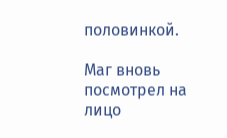половинкой.

Маг вновь посмотрел на лицо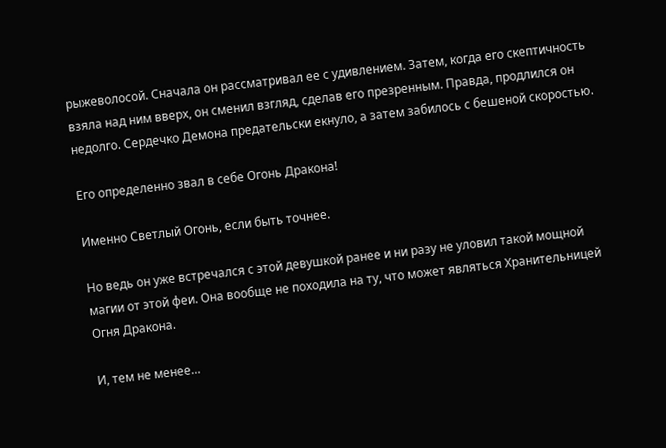рыжеволосой. Сначала он рассматривал ее с удивлением. Затем, когда его скептичность взяла над ним вверх, он сменил взгляд, сделав его презренным. Правда, продлился он недолго. Сердечко Демона предательски екнуло, а затем забилось с бешеной скоростью.

Его определенно звал в себе Огонь Дракона!

Именно Светлый Огонь, если быть точнее.

Но ведь он уже встречался с этой девушкой ранее и ни разу не уловил такой мощной магии от этой феи. Она вообще не походила на ту, что может являться Хранительницей Огня Дракона.

И, тем не менее…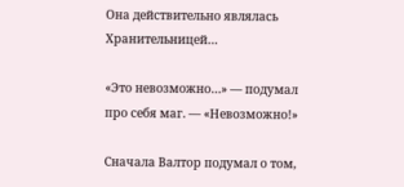Она действительно являлась Хранительницей…

«Это невозможно…» — подумал про себя маг. — «Невозможно!»

Сначала Валтор подумал о том,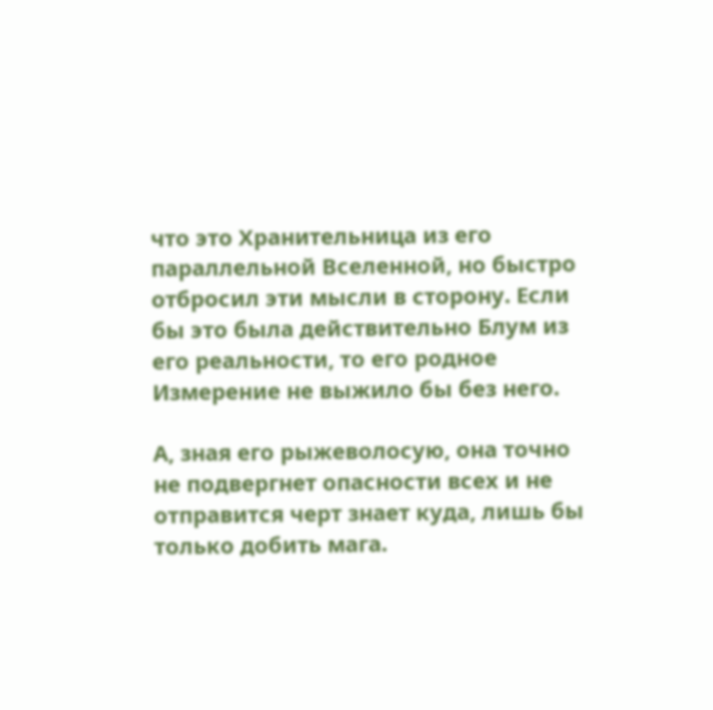что это Хранительница из его параллельной Вселенной, но быстро отбросил эти мысли в сторону. Если бы это была действительно Блум из его реальности, то его родное Измерение не выжило бы без него.

А, зная его рыжеволосую, она точно не подвергнет опасности всех и не отправится черт знает куда, лишь бы только добить мага.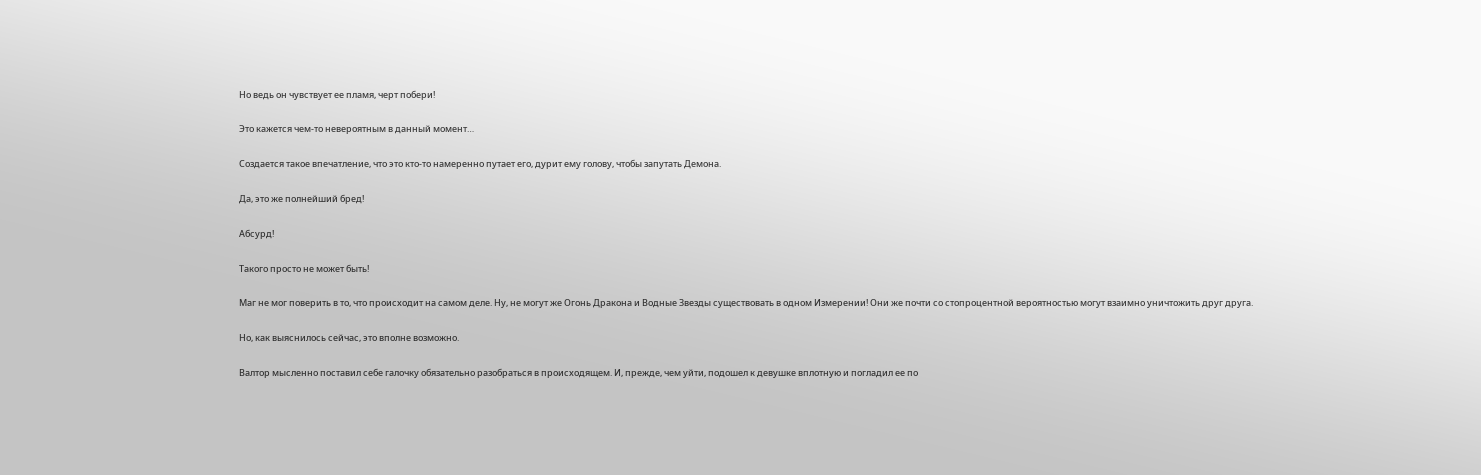Но ведь он чувствует ее пламя, черт побери!

Это кажется чем-то невероятным в данный момент…

Создается такое впечатление, что это кто-то намеренно путает его, дурит ему голову, чтобы запутать Демона.

Да, это же полнейший бред!

Абсурд!

Такого просто не может быть!

Маг не мог поверить в то, что происходит на самом деле. Ну, не могут же Огонь Дракона и Водные Звезды существовать в одном Измерении! Они же почти со стопроцентной вероятностью могут взаимно уничтожить друг друга.

Но, как выяснилось сейчас, это вполне возможно.

Валтор мысленно поставил себе галочку обязательно разобраться в происходящем. И, прежде, чем уйти, подошел к девушке вплотную и погладил ее по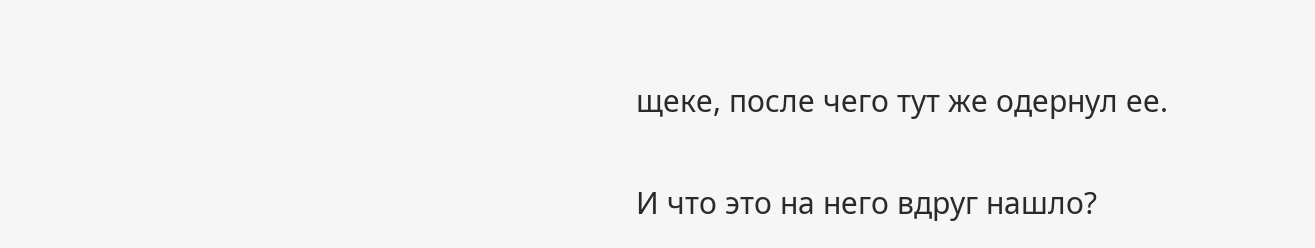щеке, после чего тут же одернул ее.

И что это на него вдруг нашло?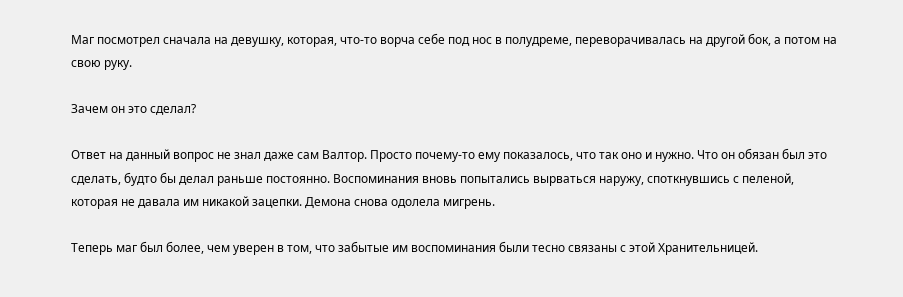Маг посмотрел сначала на девушку, которая, что-то ворча себе под нос в полудреме, переворачивалась на другой бок, а потом на свою руку.

Зачем он это сделал?

Ответ на данный вопрос не знал даже сам Валтор. Просто почему-то ему показалось, что так оно и нужно. Что он обязан был это сделать, будто бы делал раньше постоянно. Воспоминания вновь попытались вырваться наружу, споткнувшись с пеленой, которая не давала им никакой зацепки. Демона снова одолела мигрень.

Теперь маг был более, чем уверен в том, что забытые им воспоминания были тесно связаны с этой Хранительницей.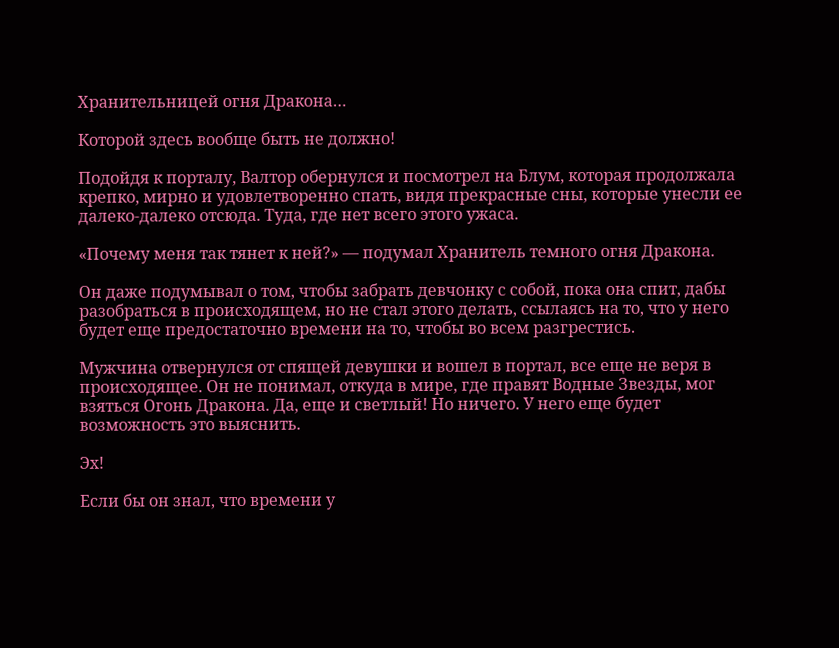Хранительницей огня Дракона…

Которой здесь вообще быть не должно!

Подойдя к порталу, Валтор обернулся и посмотрел на Блум, которая продолжала крепко, мирно и удовлетворенно спать, видя прекрасные сны, которые унесли ее далеко-далеко отсюда. Туда, где нет всего этого ужаса.

«Почему меня так тянет к ней?» — подумал Хранитель темного огня Дракона.

Он даже подумывал о том, чтобы забрать девчонку с собой, пока она спит, дабы разобраться в происходящем, но не стал этого делать, ссылаясь на то, что у него будет еще предостаточно времени на то, чтобы во всем разгрестись.

Мужчина отвернулся от спящей девушки и вошел в портал, все еще не веря в происходящее. Он не понимал, откуда в мире, где правят Водные Звезды, мог взяться Огонь Дракона. Да, еще и светлый! Но ничего. У него еще будет возможность это выяснить.

Эх!

Если бы он знал, что времени у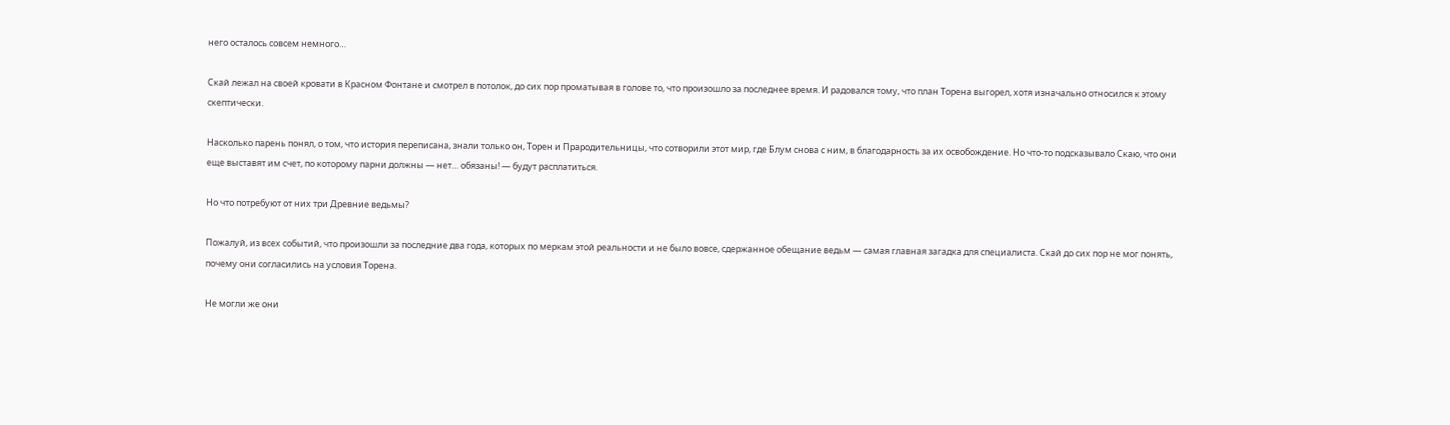него осталось совсем немного…

Скай лежал на своей кровати в Красном Фонтане и смотрел в потолок, до сих пор проматывая в голове то, что произошло за последнее время. И радовался тому, что план Торена выгорел, хотя изначально относился к этому скептически.

Насколько парень понял, о том, что история переписана, знали только он, Торен и Прародительницы, что сотворили этот мир, где Блум снова с ним, в благодарность за их освобождение. Но что-то подсказывало Скаю, что они еще выставят им счет, по которому парни должны — нет… обязаны! — будут расплатиться.

Но что потребуют от них три Древние ведьмы?

Пожалуй, из всех событий, что произошли за последние два года, которых по меркам этой реальности и не было вовсе, сдержанное обещание ведьм — самая главная загадка для специалиста. Скай до сих пор не мог понять, почему они согласились на условия Торена.

Не могли же они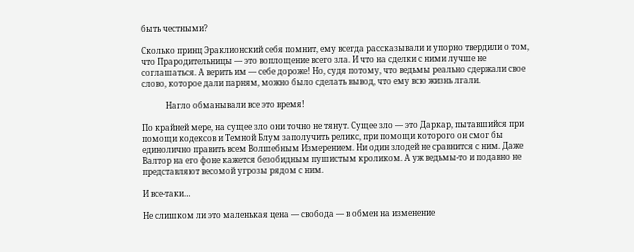быть честными?

Сколько принц Эраклионский себя помнит, ему всегда рассказывали и упорно твердили о том, что Прародительницы — это воплощение всего зла. И что на сделки с ними лучше не соглашаться. А верить им — себе дороже! Но, судя потому, что ведьмы реально сдержали свое слово, которое дали парням, можно было сделать вывод, что ему всю жизнь лгали.

            Нагло обманывали все это время!

По крайней мере, на сущее зло они точно не тянут. Сущее зло — это Даркар, пытавшийся при помощи кодексов и Темной Блум заполучить реликс, при помощи которого он смог бы единолично править всем Волшебным Измерением. Ни один злодей не сравнится с ним. Даже Валтор на его фоне кажется безобидным пушистым кроликом. А уж ведьмы-то и подавно не представляют весомой угрозы рядом с ним.

И все-таки…

Не слишком ли это маленькая цена — свобода — в обмен на изменение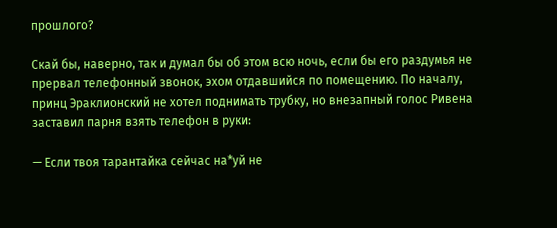прошлого?

Скай бы, наверно, так и думал бы об этом всю ночь, если бы его раздумья не прервал телефонный звонок, эхом отдавшийся по помещению. По началу, принц Эраклионский не хотел поднимать трубку, но внезапный голос Ривена заставил парня взять телефон в руки:

— Если твоя тарантайка сейчас на*уй не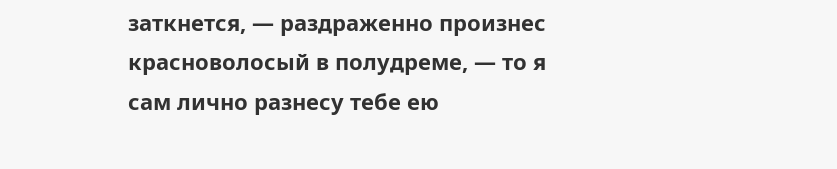заткнется, — раздраженно произнес красноволосый в полудреме, — то я сам лично разнесу тебе ею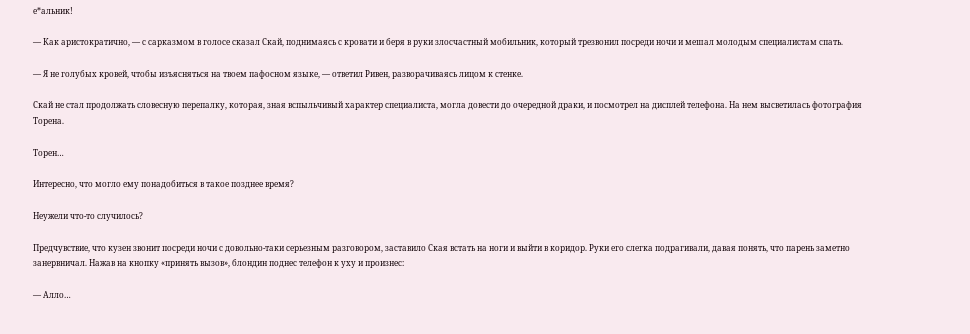е*альник!

— Как аристократично, — с сарказмом в голосе сказал Скай, поднимаясь с кровати и беря в руки злосчастный мобильник, который трезвонил посреди ночи и мешал молодым специалистам спать.

— Я не голубых кровей, чтобы изъясняться на твоем пафосном языке, — ответил Ривен, разворачиваясь лицом к стенке.

Скай не стал продолжать словесную перепалку, которая, зная вспыльчивый характер специалиста, могла довести до очередной драки, и посмотрел на дисплей телефона. На нем высветилась фотография Торена.

Торен…

Интересно, что могло ему понадобиться в такое позднее время?

Неужели что-то случилось?

Предчувствие, что кузен звонит посреди ночи с довольно-таки серьезным разговором, заставило Ская встать на ноги и выйти в коридор. Руки его слегка подрагивали, давая понять, что парень заметно занервничал. Нажав на кнопку «принять вызов», блондин поднес телефон к уху и произнес:

— Алло…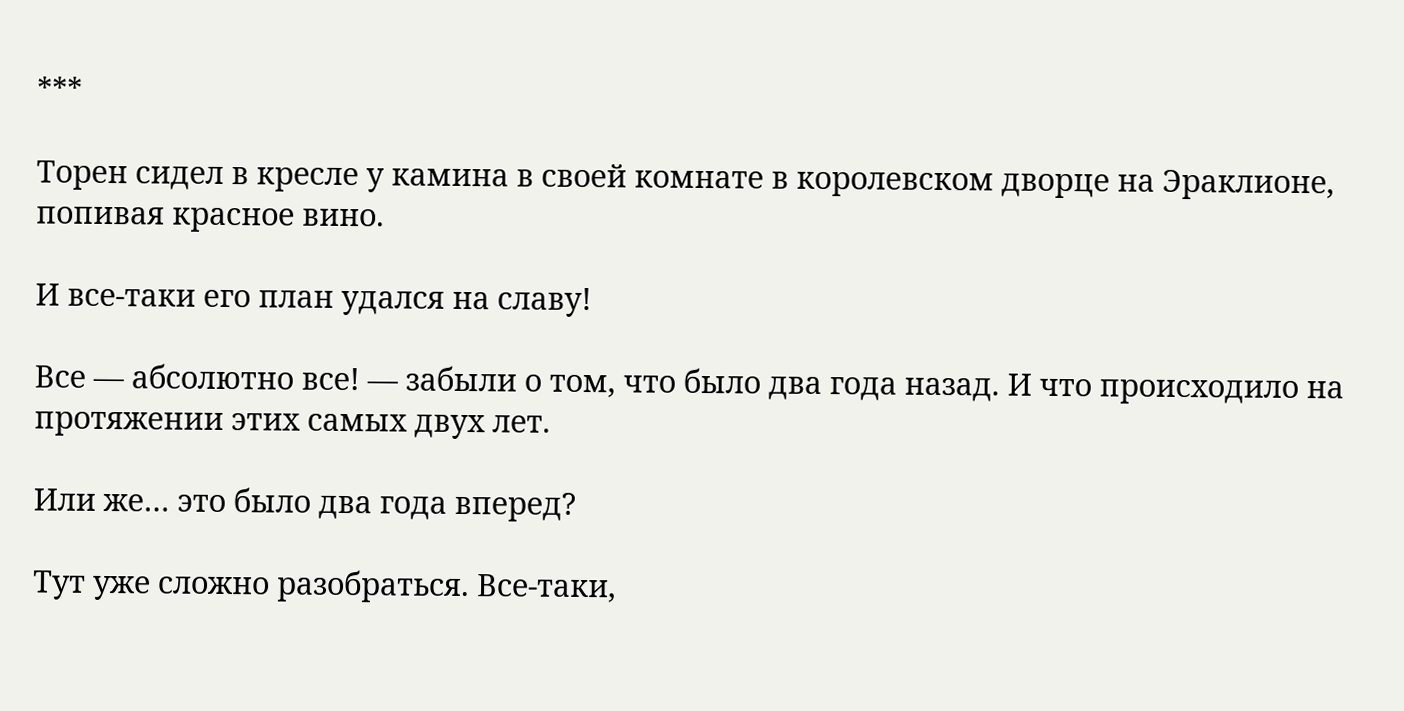***

Торен сидел в кресле у камина в своей комнате в королевском дворце на Эраклионе, попивая красное вино.

И все-таки его план удался на славу!

Все — абсолютно все! — забыли о том, что было два года назад. И что происходило на протяжении этих самых двух лет.

Или же… это было два года вперед?

Тут уже сложно разобраться. Все-таки,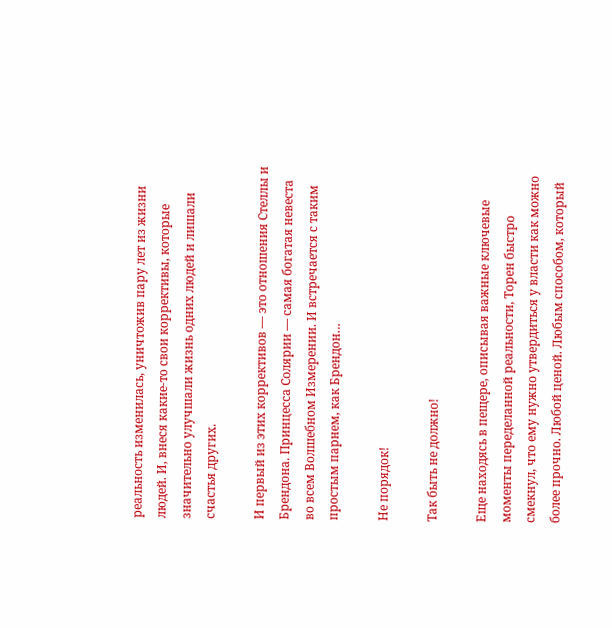реальность изменилась, уничтожив пару лет из жизни людей. И, внеся какие-то свои коррективы, которые значительно улучшали жизнь одних людей и лишали счастья других.

И первый из этих коррективов — это отношения Стеллы и Брендона. Принцесса Солярии — самая богатая невеста во всем Волшебном Измерении. И встречается с таким простым парнем, как Брендон…

Не порядок!

Так быть не должно!

Еще находясь в пещере, описывая важные ключевые моменты переделанной реальности, Торен быстро смекнул, что ему нужно утвердиться у власти как можно более прочно. Любой ценой. Любым способом, который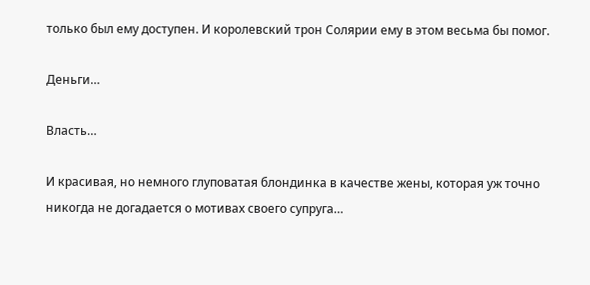только был ему доступен. И королевский трон Солярии ему в этом весьма бы помог.

Деньги…

Власть…

И красивая, но немного глуповатая блондинка в качестве жены, которая уж точно никогда не догадается о мотивах своего супруга…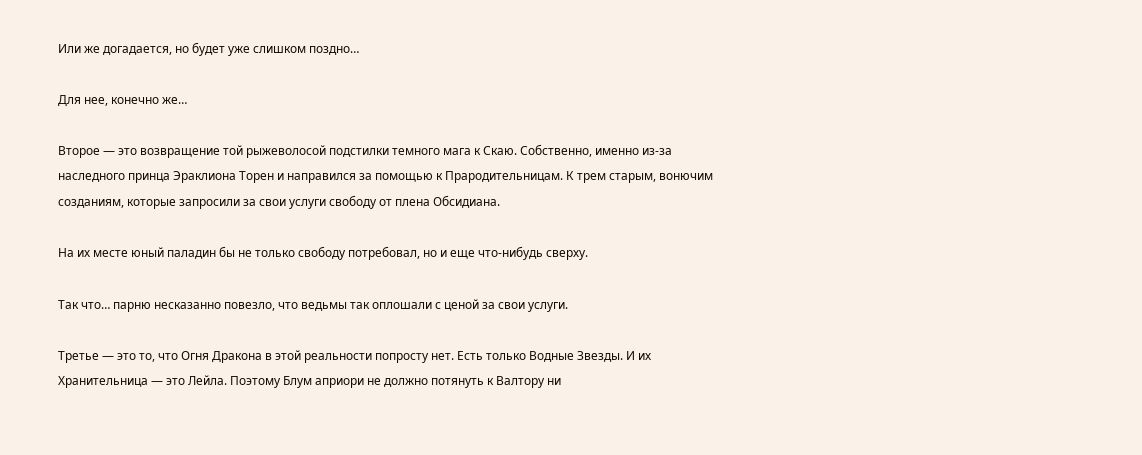Или же догадается, но будет уже слишком поздно…

Для нее, конечно же…

Второе — это возвращение той рыжеволосой подстилки темного мага к Скаю. Собственно, именно из-за наследного принца Эраклиона Торен и направился за помощью к Прародительницам. К трем старым, вонючим созданиям, которые запросили за свои услуги свободу от плена Обсидиана.

На их месте юный паладин бы не только свободу потребовал, но и еще что-нибудь сверху.

Так что… парню несказанно повезло, что ведьмы так оплошали с ценой за свои услуги.

Третье — это то, что Огня Дракона в этой реальности попросту нет. Есть только Водные Звезды. И их Хранительница — это Лейла. Поэтому Блум априори не должно потянуть к Валтору ни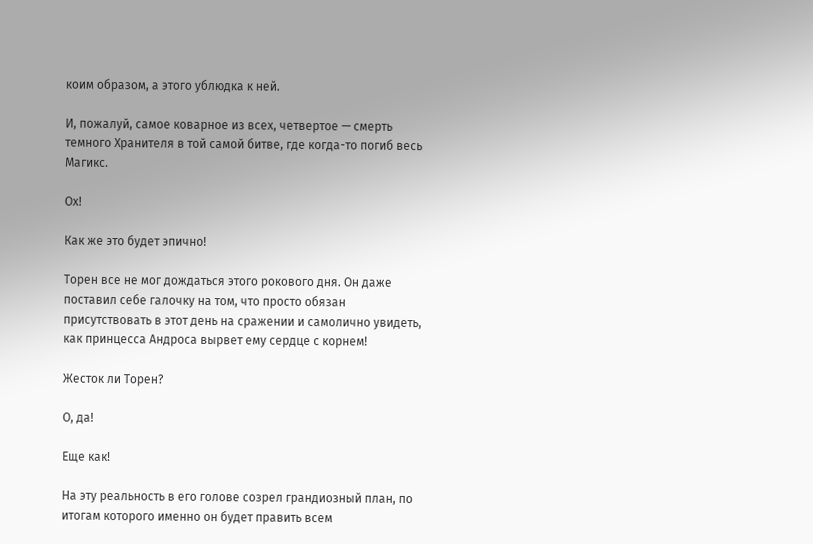коим образом, а этого ублюдка к ней.

И, пожалуй, самое коварное из всех, четвертое — смерть темного Хранителя в той самой битве, где когда-то погиб весь Магикс.

Ох!

Как же это будет эпично!

Торен все не мог дождаться этого рокового дня. Он даже поставил себе галочку на том, что просто обязан присутствовать в этот день на сражении и самолично увидеть, как принцесса Андроса вырвет ему сердце с корнем!

Жесток ли Торен?

О, да!

Еще как!

На эту реальность в его голове созрел грандиозный план, по итогам которого именно он будет править всем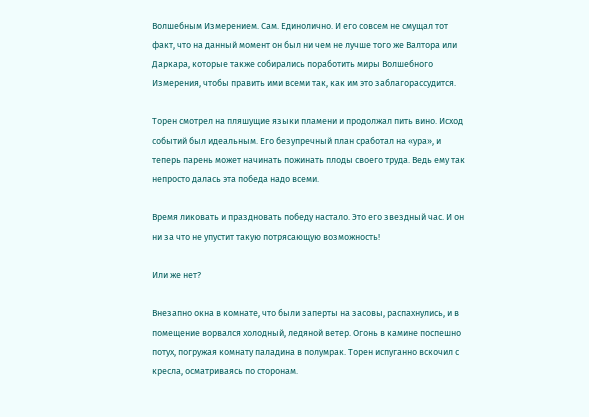Волшебным Измерением. Сам. Единолично. И его совсем не смущал тот факт, что на данный момент он был ни чем не лучше того же Валтора или Даркара, которые также собирались поработить миры Волшебного Измерения, чтобы править ими всеми так, как им это заблагорассудится.

Торен смотрел на пляшущие языки пламени и продолжал пить вино. Исход событий был идеальным. Его безупречный план сработал на «ура», и теперь парень может начинать пожинать плоды своего труда. Ведь ему так непросто далась эта победа надо всеми.

Время ликовать и праздновать победу настало. Это его звездный час. И он ни за что не упустит такую потрясающую возможность!

Или же нет?

Внезапно окна в комнате, что были заперты на засовы, распахнулись, и в помещение ворвался холодный, ледяной ветер. Огонь в камине поспешно потух, погружая комнату паладина в полумрак. Торен испуганно вскочил с кресла, осматриваясь по сторонам.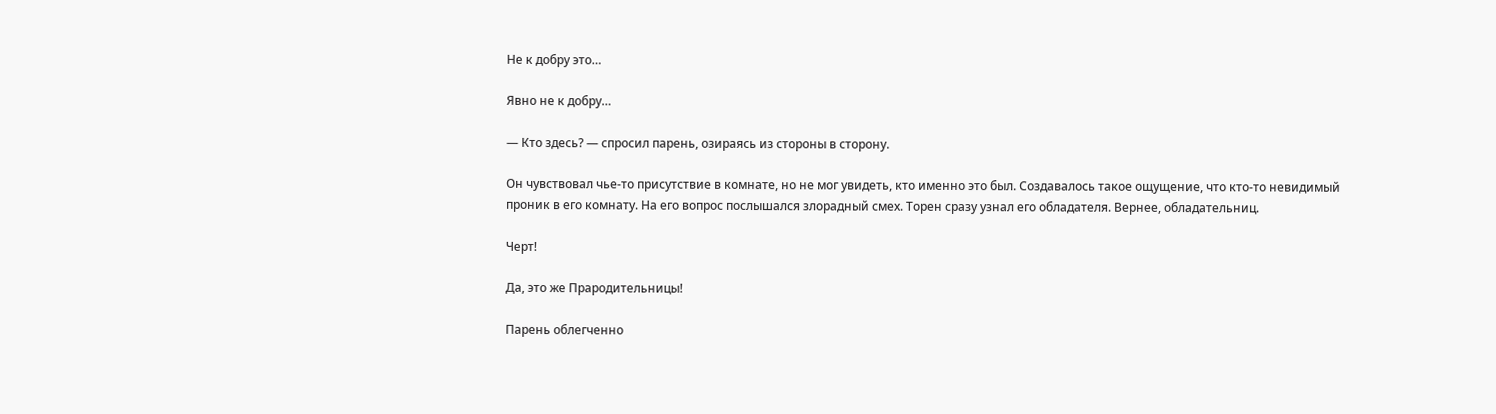Не к добру это…

Явно не к добру…

— Кто здесь? — спросил парень, озираясь из стороны в сторону.

Он чувствовал чье-то присутствие в комнате, но не мог увидеть, кто именно это был. Создавалось такое ощущение, что кто-то невидимый проник в его комнату. На его вопрос послышался злорадный смех. Торен сразу узнал его обладателя. Вернее, обладательниц.

Черт!

Да, это же Прародительницы!

Парень облегченно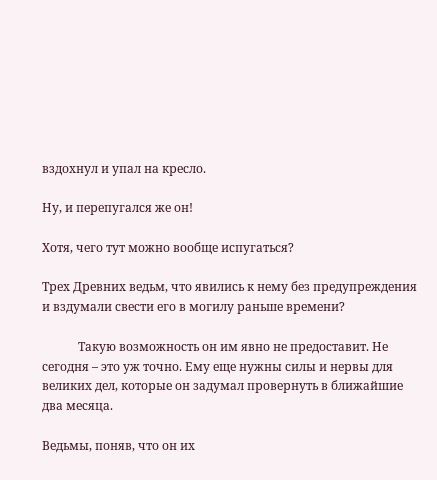вздохнул и упал на кресло.

Ну, и перепугался же он!

Хотя, чего тут можно вообще испугаться?

Трех Древних ведьм, что явились к нему без предупреждения и вздумали свести его в могилу раньше времени?

            Такую возможность он им явно не предоставит. Не сегодня – это уж точно. Ему еще нужны силы и нервы для великих дел, которые он задумал провернуть в ближайшие два месяца.

Ведьмы, поняв, что он их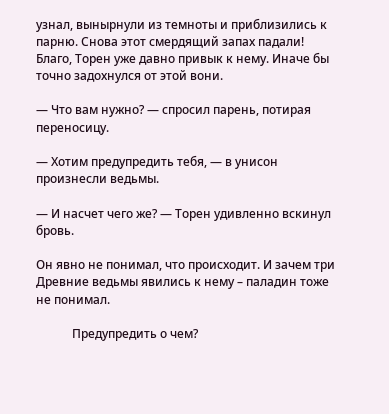узнал, вынырнули из темноты и приблизились к парню. Снова этот смердящий запах падали! Благо, Торен уже давно привык к нему. Иначе бы точно задохнулся от этой вони.

— Что вам нужно? — спросил парень, потирая переносицу.

— Хотим предупредить тебя, — в унисон произнесли ведьмы.

— И насчет чего же? — Торен удивленно вскинул бровь.

Он явно не понимал, что происходит. И зачем три Древние ведьмы явились к нему – паладин тоже не понимал.

            Предупредить о чем?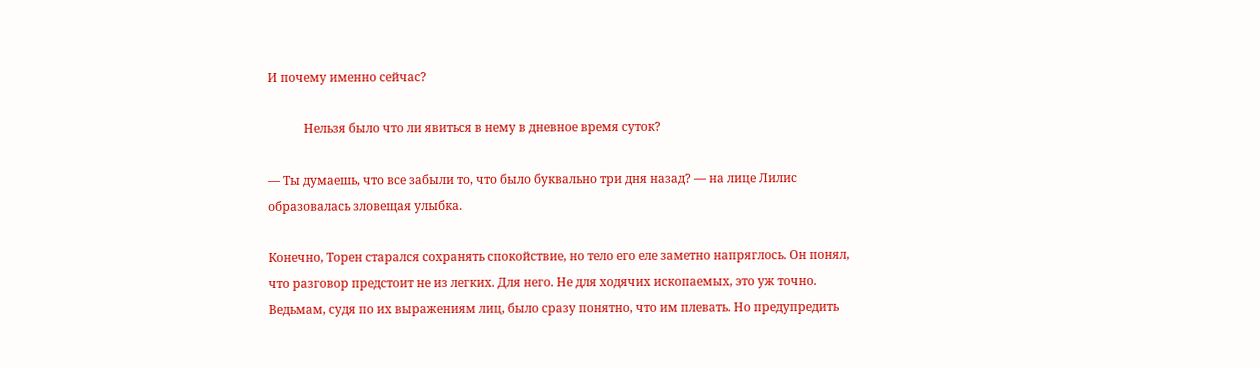И почему именно сейчас?

            Нельзя было что ли явиться в нему в дневное время суток?

— Ты думаешь, что все забыли то, что было буквально три дня назад? — на лице Лилис образовалась зловещая улыбка.

Конечно, Торен старался сохранять спокойствие, но тело его еле заметно напряглось. Он понял, что разговор предстоит не из легких. Для него. Не для ходячих ископаемых, это уж точно. Ведьмам, судя по их выражениям лиц, было сразу понятно, что им плевать. Но предупредить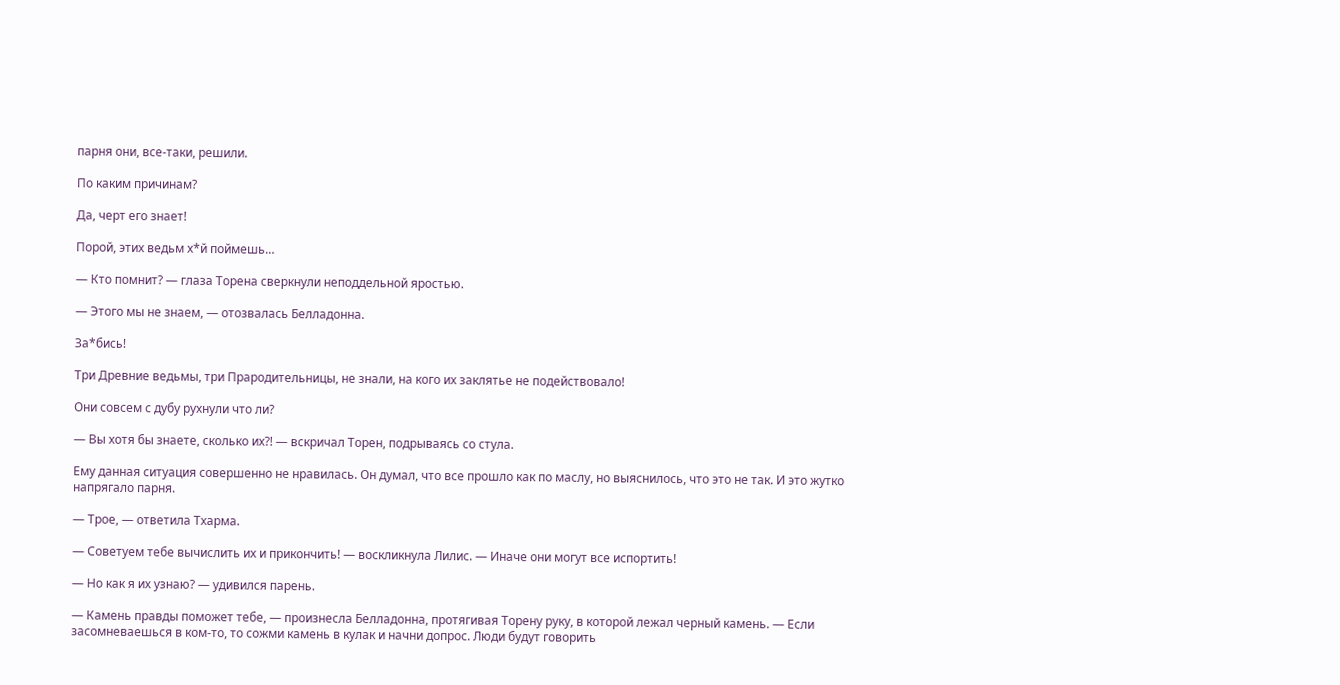парня они, все-таки, решили.

По каким причинам?

Да, черт его знает!

Порой, этих ведьм х*й поймешь…

— Кто помнит? — глаза Торена сверкнули неподдельной яростью.

— Этого мы не знаем, — отозвалась Белладонна.

За*бись!

Три Древние ведьмы, три Прародительницы, не знали, на кого их заклятье не подействовало!

Они совсем с дубу рухнули что ли?

— Вы хотя бы знаете, сколько их?! — вскричал Торен, подрываясь со стула.

Ему данная ситуация совершенно не нравилась. Он думал, что все прошло как по маслу, но выяснилось, что это не так. И это жутко напрягало парня.

— Трое, — ответила Тхарма.

— Советуем тебе вычислить их и прикончить! — воскликнула Лилис. — Иначе они могут все испортить!

— Но как я их узнаю? — удивился парень.

— Камень правды поможет тебе, — произнесла Белладонна, протягивая Торену руку, в которой лежал черный камень. — Если засомневаешься в ком-то, то сожми камень в кулак и начни допрос. Люди будут говорить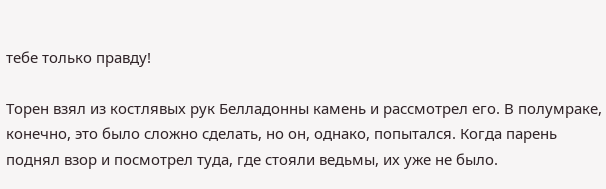тебе только правду!

Торен взял из костлявых рук Белладонны камень и рассмотрел его. В полумраке, конечно, это было сложно сделать, но он, однако, попытался. Когда парень поднял взор и посмотрел туда, где стояли ведьмы, их уже не было.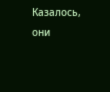Казалось, они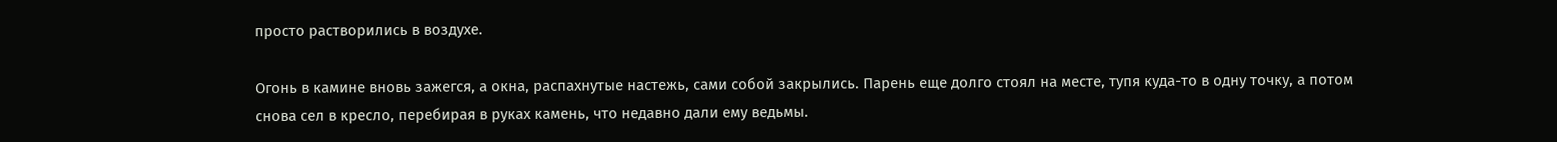просто растворились в воздухе.

Огонь в камине вновь зажегся, а окна, распахнутые настежь, сами собой закрылись. Парень еще долго стоял на месте, тупя куда-то в одну точку, а потом снова сел в кресло, перебирая в руках камень, что недавно дали ему ведьмы.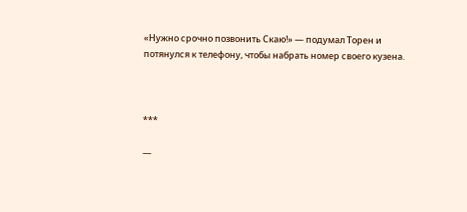«Нужно срочно позвонить Скаю!» — подумал Торен и потянулся к телефону, чтобы набрать номер своего кузена.



***

—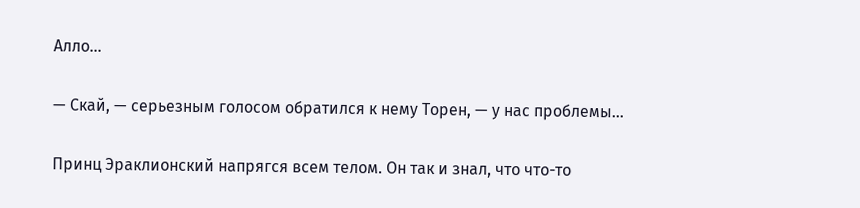Алло…

— Скай, — серьезным голосом обратился к нему Торен, — у нас проблемы…

Принц Эраклионский напрягся всем телом. Он так и знал, что что-то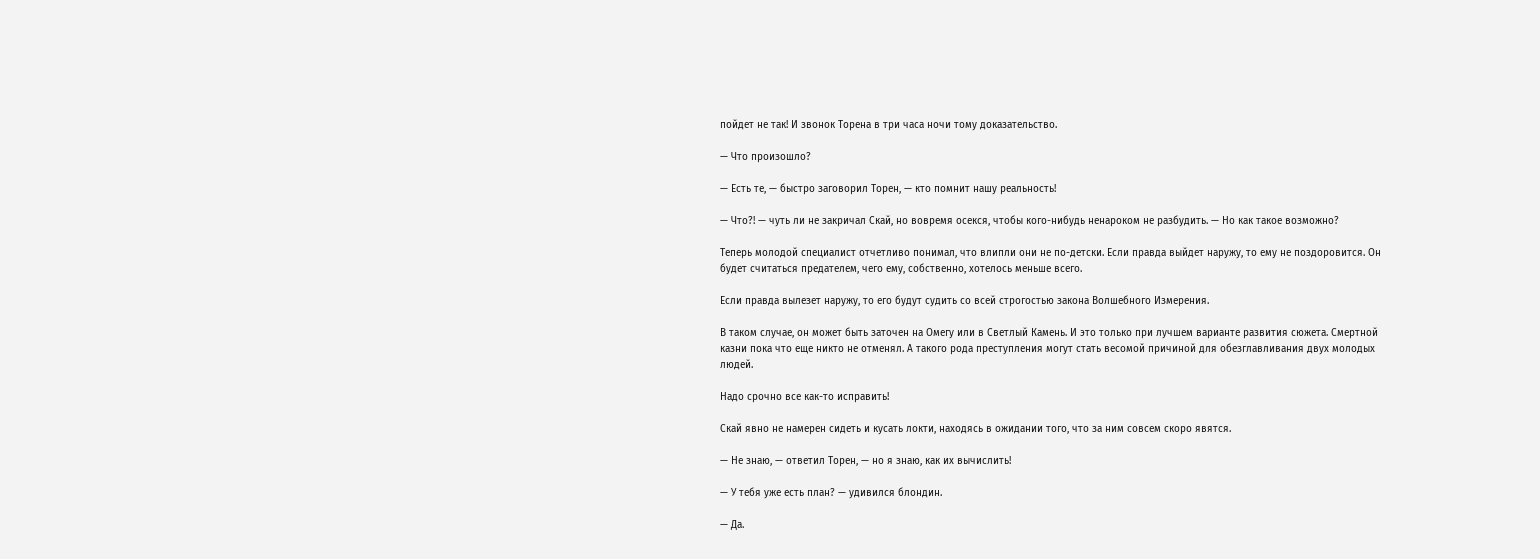пойдет не так! И звонок Торена в три часа ночи тому доказательство.

— Что произошло?

— Есть те, — быстро заговорил Торен, — кто помнит нашу реальность!

— Что?! — чуть ли не закричал Скай, но вовремя осекся, чтобы кого-нибудь ненароком не разбудить. — Но как такое возможно?

Теперь молодой специалист отчетливо понимал, что влипли они не по-детски. Если правда выйдет наружу, то ему не поздоровится. Он будет считаться предателем, чего ему, собственно, хотелось меньше всего.

Если правда вылезет наружу, то его будут судить со всей строгостью закона Волшебного Измерения.

В таком случае, он может быть заточен на Омегу или в Светлый Камень. И это только при лучшем варианте развития сюжета. Смертной казни пока что еще никто не отменял. А такого рода преступления могут стать весомой причиной для обезглавливания двух молодых людей.

Надо срочно все как-то исправить!

Скай явно не намерен сидеть и кусать локти, находясь в ожидании того, что за ним совсем скоро явятся.

— Не знаю, — ответил Торен, — но я знаю, как их вычислить!

— У тебя уже есть план? — удивился блондин.

— Да.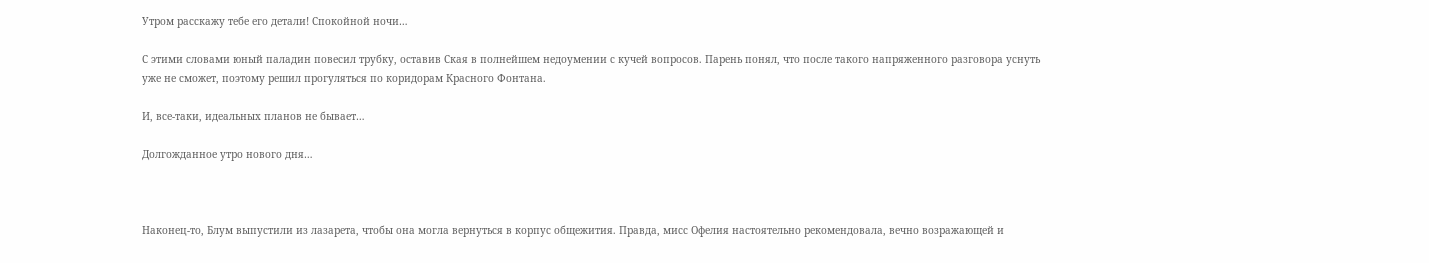Утром расскажу тебе его детали! Спокойной ночи…

С этими словами юный паладин повесил трубку, оставив Ская в полнейшем недоумении с кучей вопросов. Парень понял, что после такого напряженного разговора уснуть уже не сможет, поэтому решил прогуляться по коридорам Красного Фонтана.

И, все-таки, идеальных планов не бывает…

Долгожданное утро нового дня…



Наконец-то, Блум выпустили из лазарета, чтобы она могла вернуться в корпус общежития. Правда, мисс Офелия настоятельно рекомендовала, вечно возражающей и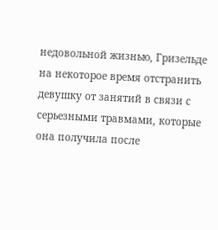недовольной жизнью, Гризельде на некоторое время отстранить девушку от занятий в связи с серьезными травмами, которые она получила после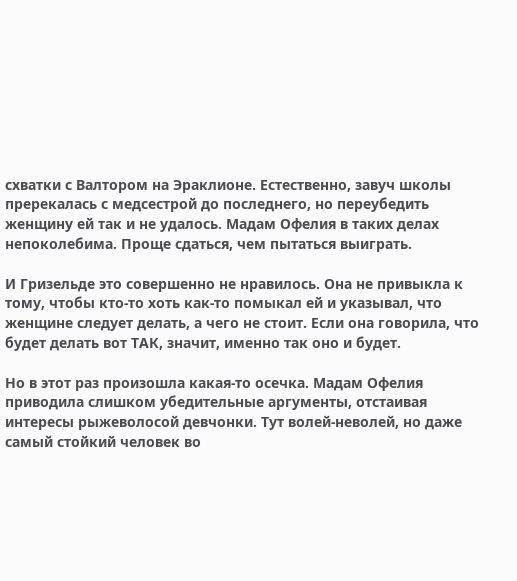схватки с Валтором на Эраклионе. Естественно, завуч школы пререкалась с медсестрой до последнего, но переубедить женщину ей так и не удалось. Мадам Офелия в таких делах непоколебима. Проще сдаться, чем пытаться выиграть.

И Гризельде это совершенно не нравилось. Она не привыкла к тому, чтобы кто-то хоть как-то помыкал ей и указывал, что женщине следует делать, а чего не стоит. Если она говорила, что будет делать вот ТАК, значит, именно так оно и будет.

Но в этот раз произошла какая-то осечка. Мадам Офелия приводила слишком убедительные аргументы, отстаивая интересы рыжеволосой девчонки. Тут волей-неволей, но даже самый стойкий человек во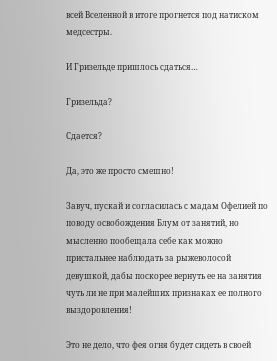всей Вселенной в итоге прогнется под натиском медсестры.

И Гризельде пришлось сдаться…

Гризельда?

Сдается?

Да, это же просто смешно!

Завуч, пускай и согласилась с мадам Офелией по поводу освобождения Блум от занятий, но мысленно пообещала себе как можно пристальнее наблюдать за рыжеволосой девушкой, дабы поскорее вернуть ее на занятия чуть ли не при малейших признаках ее полного выздоровления!

Это не дело, что фея огня будет сидеть в своей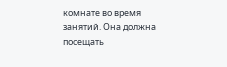комнате во время занятий. Она должна посещать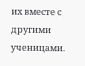их вместе с другими ученицами.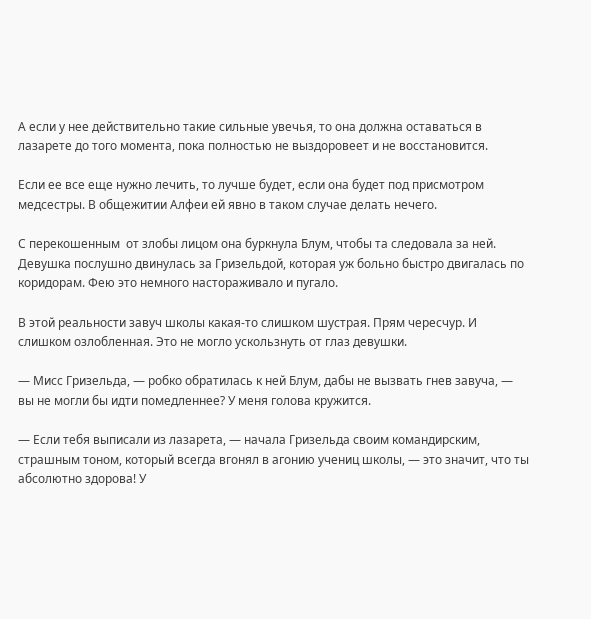А если у нее действительно такие сильные увечья, то она должна оставаться в лазарете до того момента, пока полностью не выздоровеет и не восстановится.

Если ее все еще нужно лечить, то лучше будет, если она будет под присмотром медсестры. В общежитии Алфеи ей явно в таком случае делать нечего.

С перекошенным  от злобы лицом она буркнула Блум, чтобы та следовала за ней. Девушка послушно двинулась за Гризельдой, которая уж больно быстро двигалась по коридорам. Фею это немного настораживало и пугало.

В этой реальности завуч школы какая-то слишком шустрая. Прям чересчур. И слишком озлобленная. Это не могло ускользнуть от глаз девушки.

— Мисс Гризельда, — робко обратилась к ней Блум, дабы не вызвать гнев завуча, — вы не могли бы идти помедленнее? У меня голова кружится.

— Если тебя выписали из лазарета, — начала Гризельда своим командирским, страшным тоном, который всегда вгонял в агонию учениц школы, — это значит, что ты абсолютно здорова! У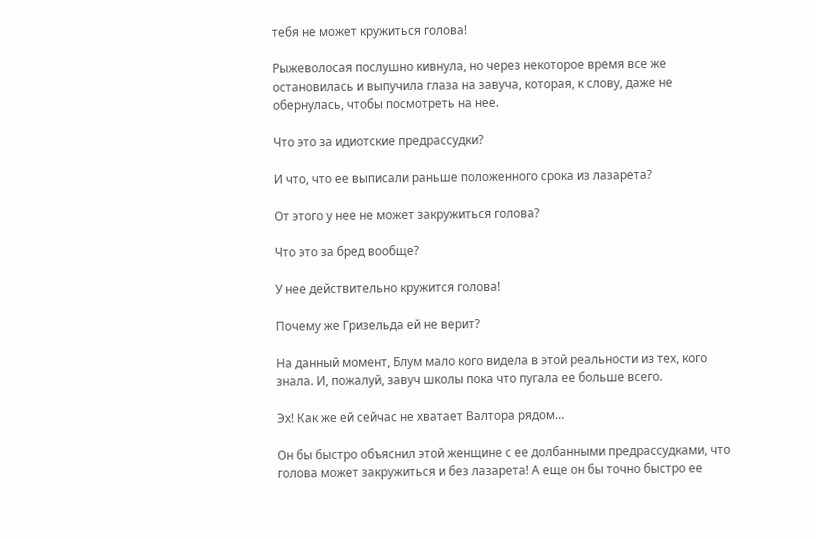тебя не может кружиться голова!

Рыжеволосая послушно кивнула, но через некоторое время все же остановилась и выпучила глаза на завуча, которая, к слову, даже не обернулась, чтобы посмотреть на нее.

Что это за идиотские предрассудки?

И что, что ее выписали раньше положенного срока из лазарета?

От этого у нее не может закружиться голова?

Что это за бред вообще?

У нее действительно кружится голова!

Почему же Гризельда ей не верит?

На данный момент, Блум мало кого видела в этой реальности из тех, кого знала. И, пожалуй, завуч школы пока что пугала ее больше всего.

Эх! Как же ей сейчас не хватает Валтора рядом…

Он бы быстро объяснил этой женщине с ее долбанными предрассудками, что голова может закружиться и без лазарета! А еще он бы точно быстро ее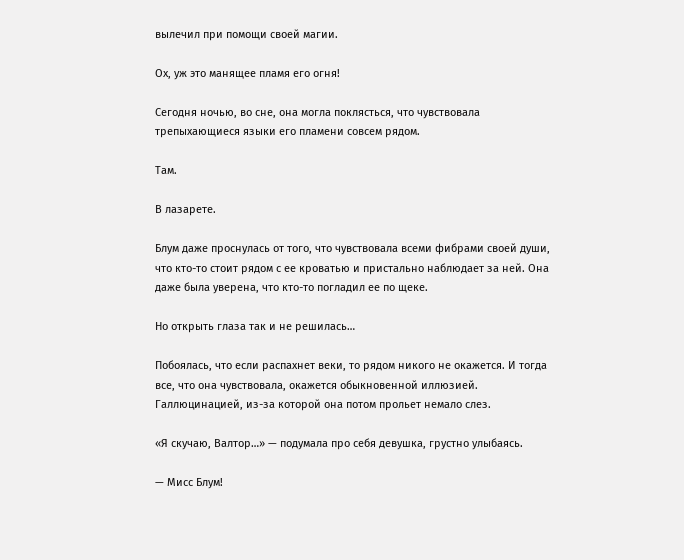вылечил при помощи своей магии.

Ох, уж это манящее пламя его огня!

Сегодня ночью, во сне, она могла поклясться, что чувствовала трепыхающиеся языки его пламени совсем рядом.

Там.

В лазарете.

Блум даже проснулась от того, что чувствовала всеми фибрами своей души, что кто-то стоит рядом с ее кроватью и пристально наблюдает за ней. Она даже была уверена, что кто-то погладил ее по щеке.

Но открыть глаза так и не решилась…

Побоялась, что если распахнет веки, то рядом никого не окажется. И тогда все, что она чувствовала, окажется обыкновенной иллюзией. Галлюцинацией, из-за которой она потом прольет немало слез.

«Я скучаю, Валтор…» — подумала про себя девушка, грустно улыбаясь.

— Мисс Блум!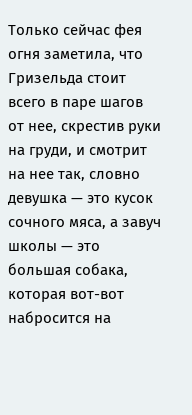Только сейчас фея огня заметила, что Гризельда стоит всего в паре шагов от нее, скрестив руки на груди, и смотрит на нее так, словно девушка — это кусок сочного мяса, а завуч школы — это большая собака, которая вот-вот набросится на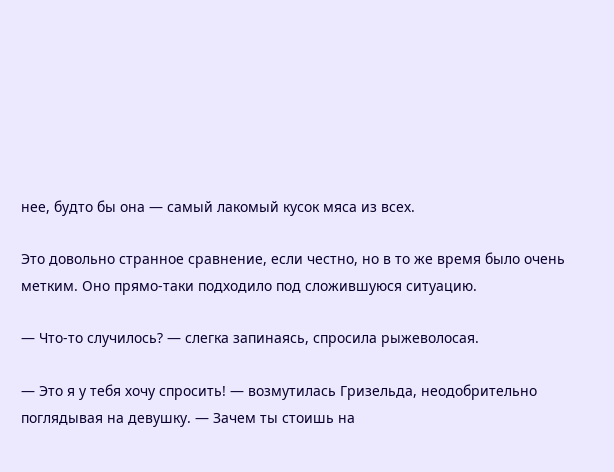нее, будто бы она — самый лакомый кусок мяса из всех.

Это довольно странное сравнение, если честно, но в то же время было очень метким. Оно прямо-таки подходило под сложившуюся ситуацию.

— Что-то случилось? — слегка запинаясь, спросила рыжеволосая.

— Это я у тебя хочу спросить! — возмутилась Гризельда, неодобрительно поглядывая на девушку. — Зачем ты стоишь на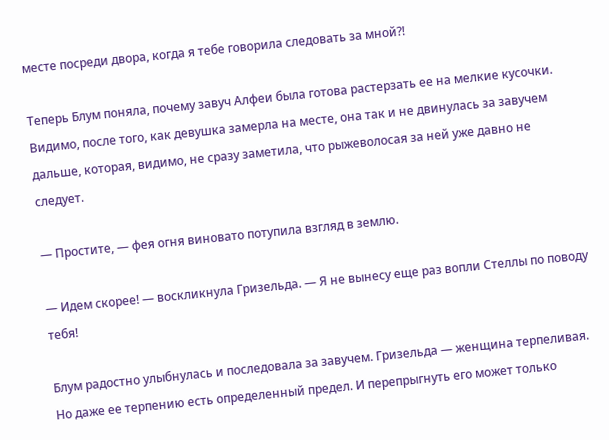месте посреди двора, когда я тебе говорила следовать за мной?!

Теперь Блум поняла, почему завуч Алфеи была готова растерзать ее на мелкие кусочки. Видимо, после того, как девушка замерла на месте, она так и не двинулась за завучем дальше, которая, видимо, не сразу заметила, что рыжеволосая за ней уже давно не следует.

— Простите, — фея огня виновато потупила взгляд в землю.

— Идем скорее! — воскликнула Гризельда. — Я не вынесу еще раз вопли Стеллы по поводу тебя!

Блум радостно улыбнулась и последовала за завучем. Гризельда — женщина терпеливая. Но даже ее терпению есть определенный предел. И перепрыгнуть его может только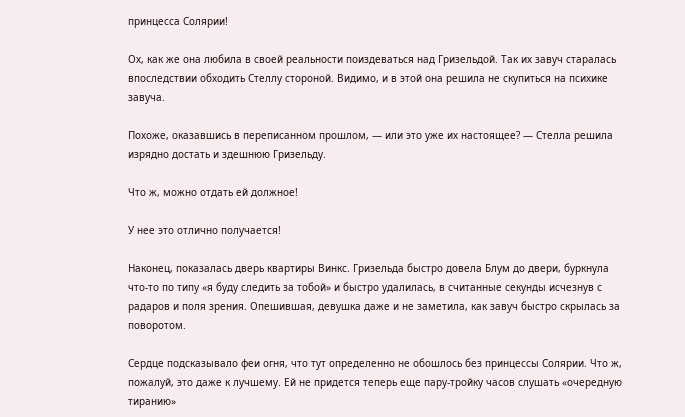принцесса Солярии!

Ох, как же она любила в своей реальности поиздеваться над Гризельдой. Так их завуч старалась впоследствии обходить Стеллу стороной. Видимо, и в этой она решила не скупиться на психике завуча.

Похоже, оказавшись в переписанном прошлом, — или это уже их настоящее? — Стелла решила изрядно достать и здешнюю Гризельду.

Что ж, можно отдать ей должное!

У нее это отлично получается!

Наконец, показалась дверь квартиры Винкс. Гризельда быстро довела Блум до двери, буркнула что-то по типу «я буду следить за тобой» и быстро удалилась, в считанные секунды исчезнув с радаров и поля зрения. Опешившая, девушка даже и не заметила, как завуч быстро скрылась за поворотом.

Сердце подсказывало феи огня, что тут определенно не обошлось без принцессы Солярии. Что ж, пожалуй, это даже к лучшему. Ей не придется теперь еще пару-тройку часов слушать «очередную тиранию»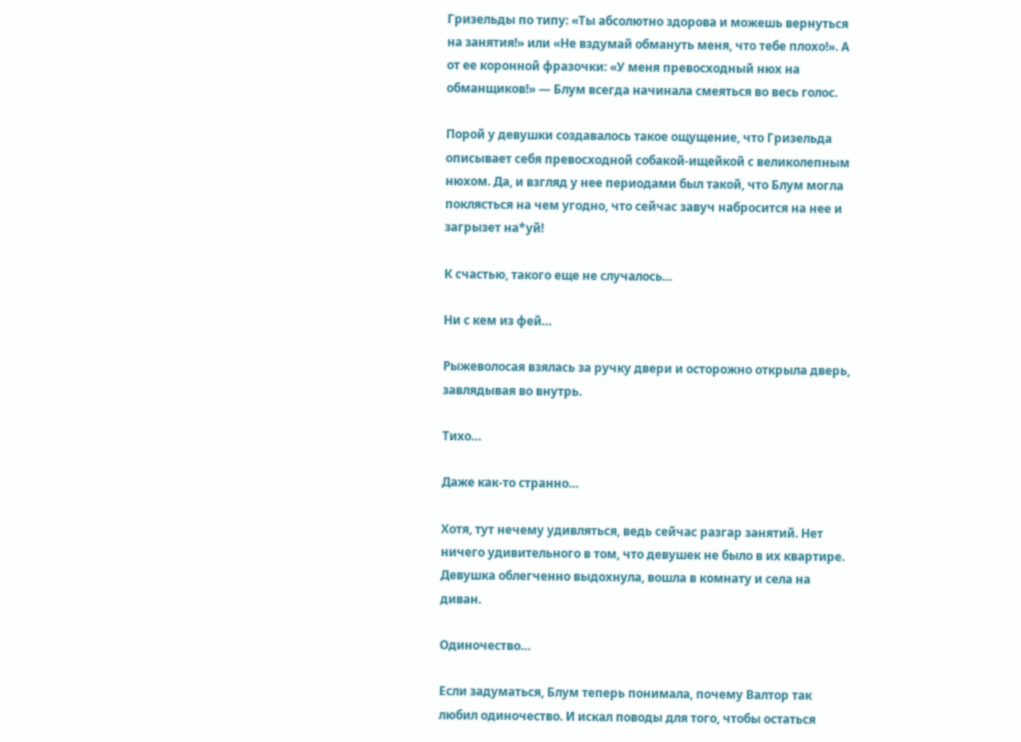Гризельды по типу: «Ты абсолютно здорова и можешь вернуться на занятия!» или «Не вздумай обмануть меня, что тебе плохо!». А от ее коронной фразочки: «У меня превосходный нюх на обманщиков!» — Блум всегда начинала смеяться во весь голос.

Порой у девушки создавалось такое ощущение, что Гризельда описывает себя превосходной собакой-ищейкой с великолепным нюхом. Да, и взгляд у нее периодами был такой, что Блум могла поклясться на чем угодно, что сейчас завуч набросится на нее и загрызет на*уй!

К счастью, такого еще не случалось…

Ни с кем из фей…

Рыжеволосая взялась за ручку двери и осторожно открыла дверь, завлядывая во внутрь.

Тихо…

Даже как-то странно…

Хотя, тут нечему удивляться, ведь сейчас разгар занятий. Нет ничего удивительного в том, что девушек не было в их квартире. Девушка облегченно выдохнула, вошла в комнату и села на диван.

Одиночество…

Если задуматься, Блум теперь понимала, почему Валтор так любил одиночество. И искал поводы для того, чтобы остаться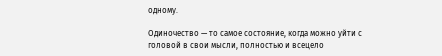одному.

Одиночество — то самое состояние, когда можно уйти с головой в свои мысли, полностью и всецело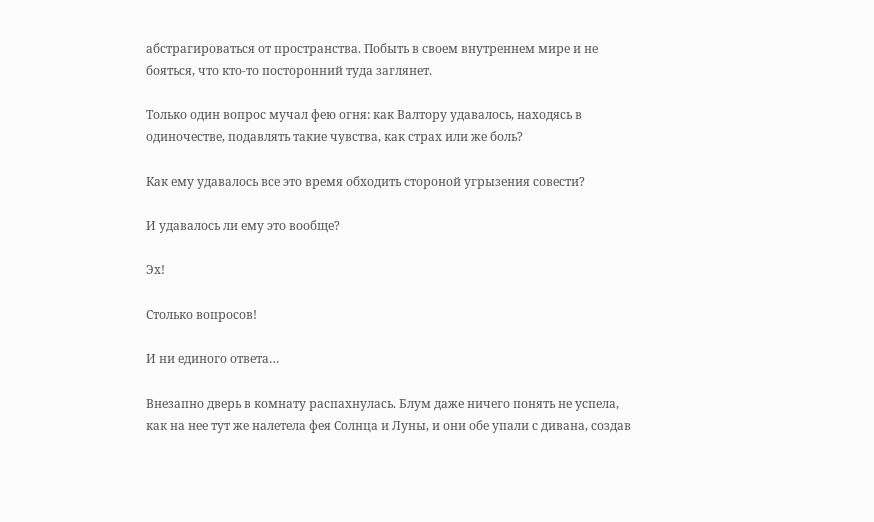абстрагироваться от пространства. Побыть в своем внутреннем мире и не бояться, что кто-то посторонний туда заглянет.

Только один вопрос мучал фею огня: как Валтору удавалось, находясь в одиночестве, подавлять такие чувства, как страх или же боль?

Как ему удавалось все это время обходить стороной угрызения совести?

И удавалось ли ему это вообще?

Эх!

Столько вопросов!

И ни единого ответа…

Внезапно дверь в комнату распахнулась. Блум даже ничего понять не успела, как на нее тут же налетела фея Солнца и Луны, и они обе упали с дивана, создав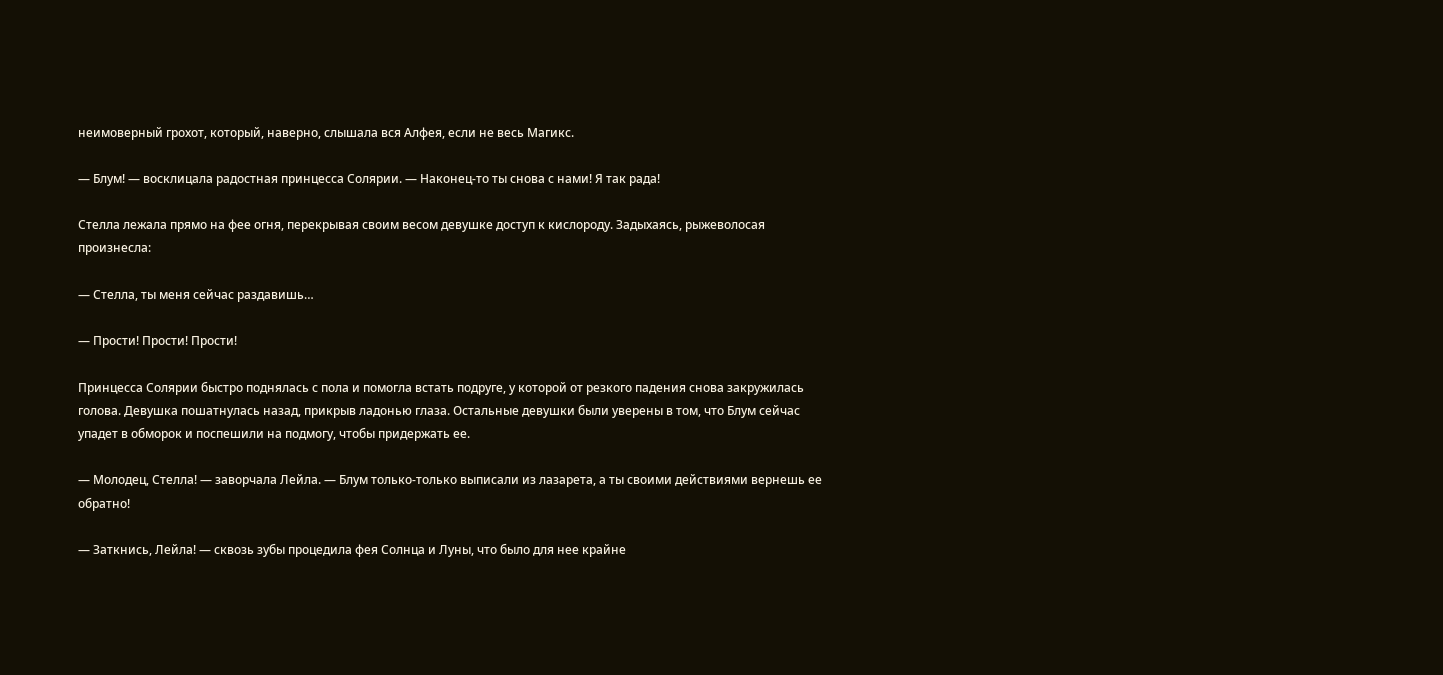неимоверный грохот, который, наверно, слышала вся Алфея, если не весь Магикс.

— Блум! — восклицала радостная принцесса Солярии. — Наконец-то ты снова с нами! Я так рада!

Стелла лежала прямо на фее огня, перекрывая своим весом девушке доступ к кислороду. Задыхаясь, рыжеволосая произнесла:

— Стелла, ты меня сейчас раздавишь…

— Прости! Прости! Прости!

Принцесса Солярии быстро поднялась с пола и помогла встать подруге, у которой от резкого падения снова закружилась голова. Девушка пошатнулась назад, прикрыв ладонью глаза. Остальные девушки были уверены в том, что Блум сейчас упадет в обморок и поспешили на подмогу, чтобы придержать ее.

— Молодец, Стелла! — заворчала Лейла. — Блум только-только выписали из лазарета, а ты своими действиями вернешь ее обратно!

— Заткнись, Лейла! — сквозь зубы процедила фея Солнца и Луны, что было для нее крайне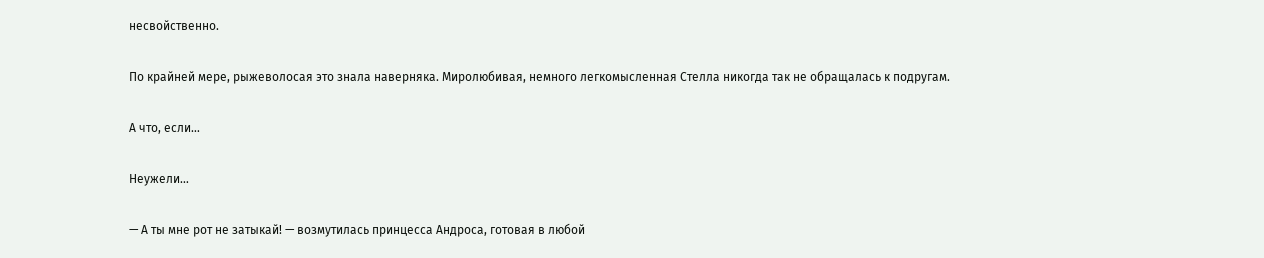несвойственно.

По крайней мере, рыжеволосая это знала наверняка. Миролюбивая, немного легкомысленная Стелла никогда так не обращалась к подругам.

А что, если…

Неужели…

— А ты мне рот не затыкай! — возмутилась принцесса Андроса, готовая в любой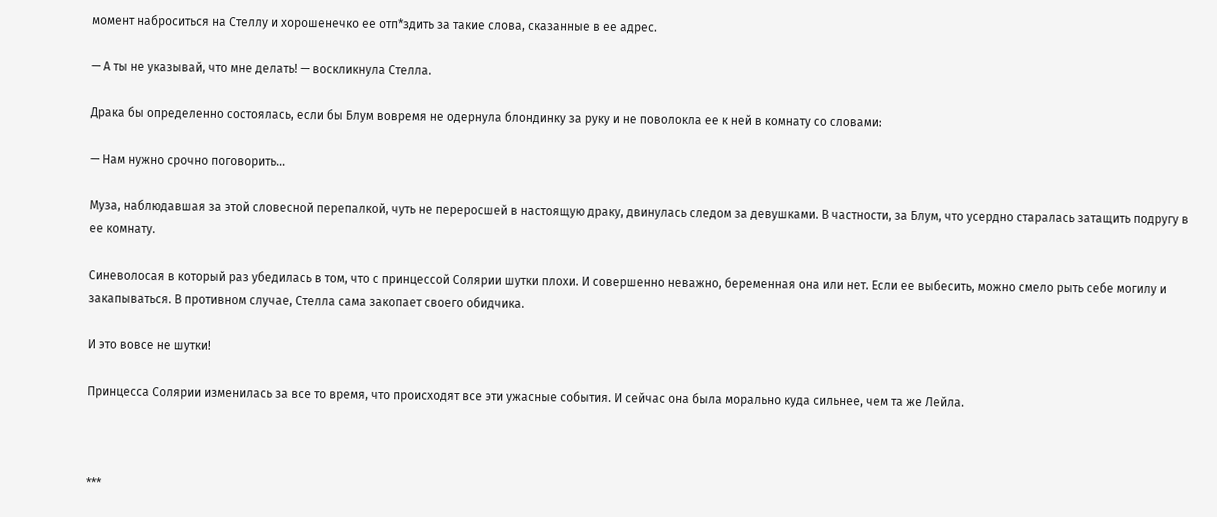момент наброситься на Стеллу и хорошенечко ее отп*здить за такие слова, сказанные в ее адрес.

— А ты не указывай, что мне делать! — воскликнула Стелла.

Драка бы определенно состоялась, если бы Блум вовремя не одернула блондинку за руку и не поволокла ее к ней в комнату со словами:

— Нам нужно срочно поговорить…

Муза, наблюдавшая за этой словесной перепалкой, чуть не переросшей в настоящую драку, двинулась следом за девушками. В частности, за Блум, что усердно старалась затащить подругу в ее комнату.

Синеволосая в который раз убедилась в том, что с принцессой Солярии шутки плохи. И совершенно неважно, беременная она или нет. Если ее выбесить, можно смело рыть себе могилу и закапываться. В противном случае, Стелла сама закопает своего обидчика.

И это вовсе не шутки!

Принцесса Солярии изменилась за все то время, что происходят все эти ужасные события. И сейчас она была морально куда сильнее, чем та же Лейла.



***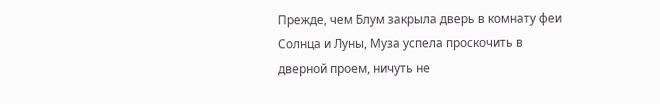Прежде, чем Блум закрыла дверь в комнату феи Солнца и Луны, Муза успела проскочить в дверной проем, ничуть не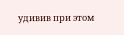удивив при этом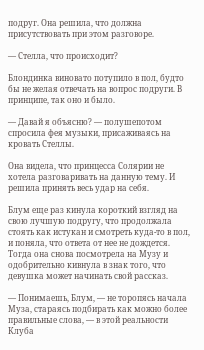подруг. Она решила, что должна присутствовать при этом разговоре.

— Стелла, что происходит?

Блондинка виновато потупило в пол, будто бы не желая отвечать на вопрос подруги. В принципе, так оно и было.

— Давай я объясню? — полушепотом спросила фея музыки, присаживаясь на кровать Стеллы.

Она видела, что принцесса Солярии не хотела разговаривать на данную тему. И решила принять весь удар на себя.

Блум еще раз кинула короткий взгляд на свою лучшую подругу, что продолжала стоять как истукан и смотреть куда-то в пол, и поняла, что ответа от нее не дождется. Тогда она снова посмотрела на Музу и одобрительно кивнула в знак того, что девушка может начинать свой рассказ.

— Понимаешь, Блум, — не торопясь начала Муза, стараясь подбирать как можно более правильные слова, — в этой реальности Клуба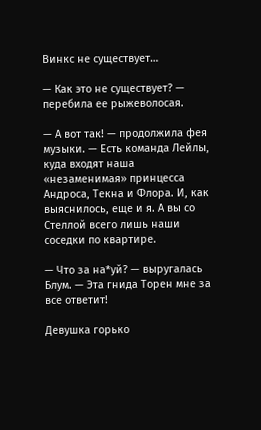Винкс не существует…

— Как это не существует? — перебила ее рыжеволосая.

— А вот так! — продолжила фея музыки. — Есть команда Лейлы, куда входят наша «незаменимая» принцесса Андроса, Текна и Флора. И, как выяснилось, еще и я. А вы со Стеллой всего лишь наши соседки по квартире.

— Что за на*уй? — выругалась Блум. — Эта гнида Торен мне за все ответит!

Девушка горько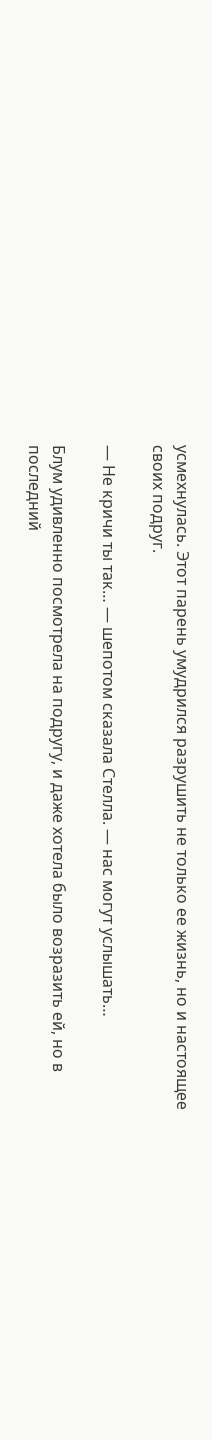усмехнулась. Этот парень умудрился разрушить не только ее жизнь, но и настоящее своих подруг.

— Не кричи ты так… — шепотом сказала Стелла. — нас могут услышать…

Блум удивленно посмотрела на подругу, и даже хотела было возразить ей, но в последний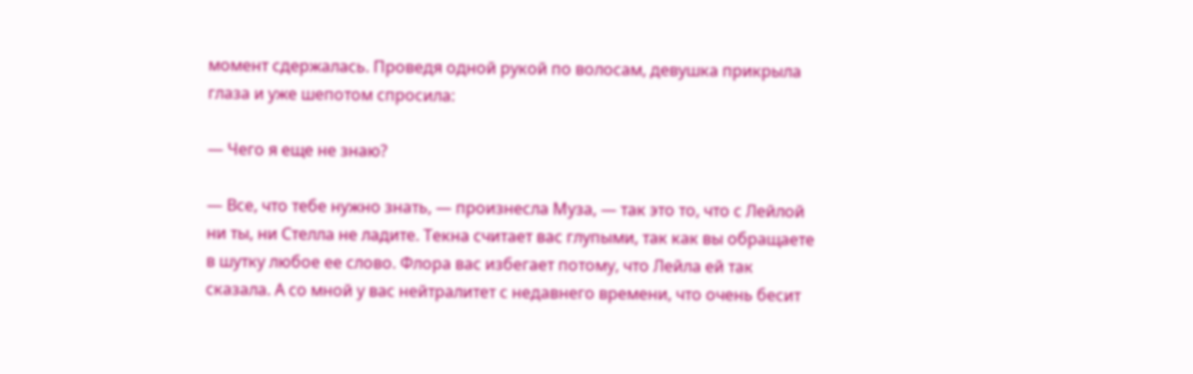момент сдержалась. Проведя одной рукой по волосам, девушка прикрыла глаза и уже шепотом спросила:

— Чего я еще не знаю?

— Все, что тебе нужно знать, — произнесла Муза, — так это то, что с Лейлой ни ты, ни Стелла не ладите. Текна считает вас глупыми, так как вы обращаете в шутку любое ее слово. Флора вас избегает потому, что Лейла ей так сказала. А со мной у вас нейтралитет с недавнего времени, что очень бесит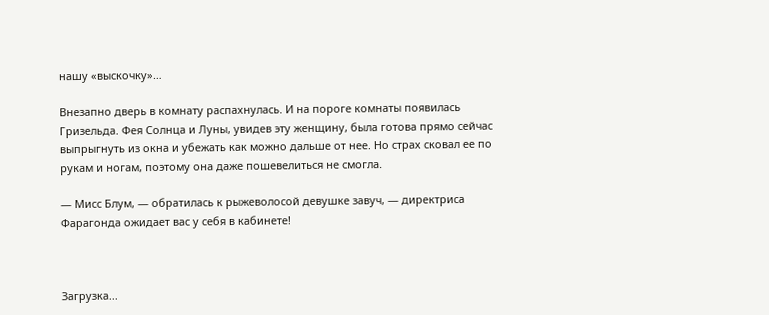нашу «выскочку»…

Внезапно дверь в комнату распахнулась. И на пороге комнаты появилась Гризельда. Фея Солнца и Луны, увидев эту женщину, была готова прямо сейчас выпрыгнуть из окна и убежать как можно дальше от нее. Но страх сковал ее по рукам и ногам, поэтому она даже пошевелиться не смогла.

— Мисс Блум, — обратилась к рыжеволосой девушке завуч, — директриса Фарагонда ожидает вас у себя в кабинете!



Загрузка...